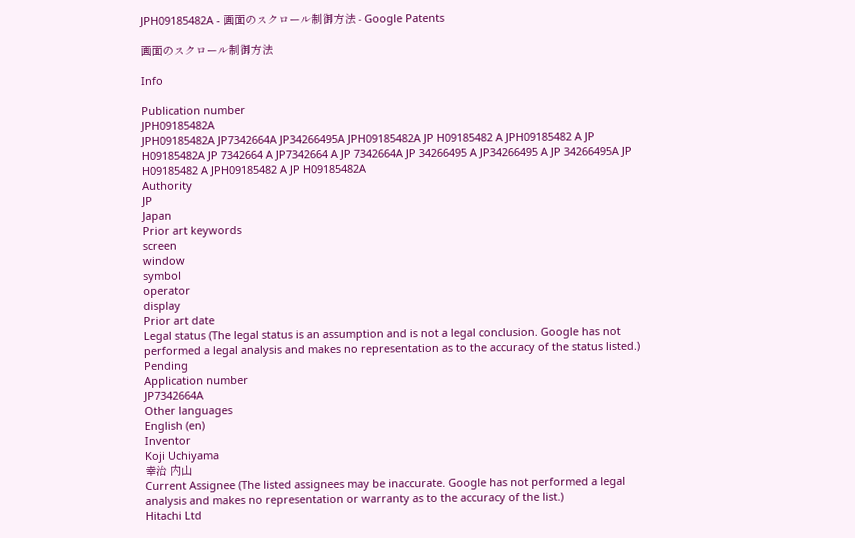JPH09185482A - 画面のスクロール制御方法 - Google Patents

画面のスクロール制御方法

Info

Publication number
JPH09185482A
JPH09185482A JP7342664A JP34266495A JPH09185482A JP H09185482 A JPH09185482 A JP H09185482A JP 7342664 A JP7342664 A JP 7342664A JP 34266495 A JP34266495 A JP 34266495A JP H09185482 A JPH09185482 A JP H09185482A
Authority
JP
Japan
Prior art keywords
screen
window
symbol
operator
display
Prior art date
Legal status (The legal status is an assumption and is not a legal conclusion. Google has not performed a legal analysis and makes no representation as to the accuracy of the status listed.)
Pending
Application number
JP7342664A
Other languages
English (en)
Inventor
Koji Uchiyama
幸治 内山
Current Assignee (The listed assignees may be inaccurate. Google has not performed a legal analysis and makes no representation or warranty as to the accuracy of the list.)
Hitachi Ltd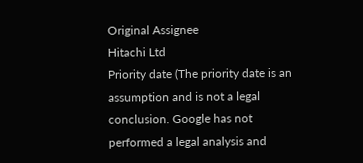Original Assignee
Hitachi Ltd
Priority date (The priority date is an assumption and is not a legal conclusion. Google has not performed a legal analysis and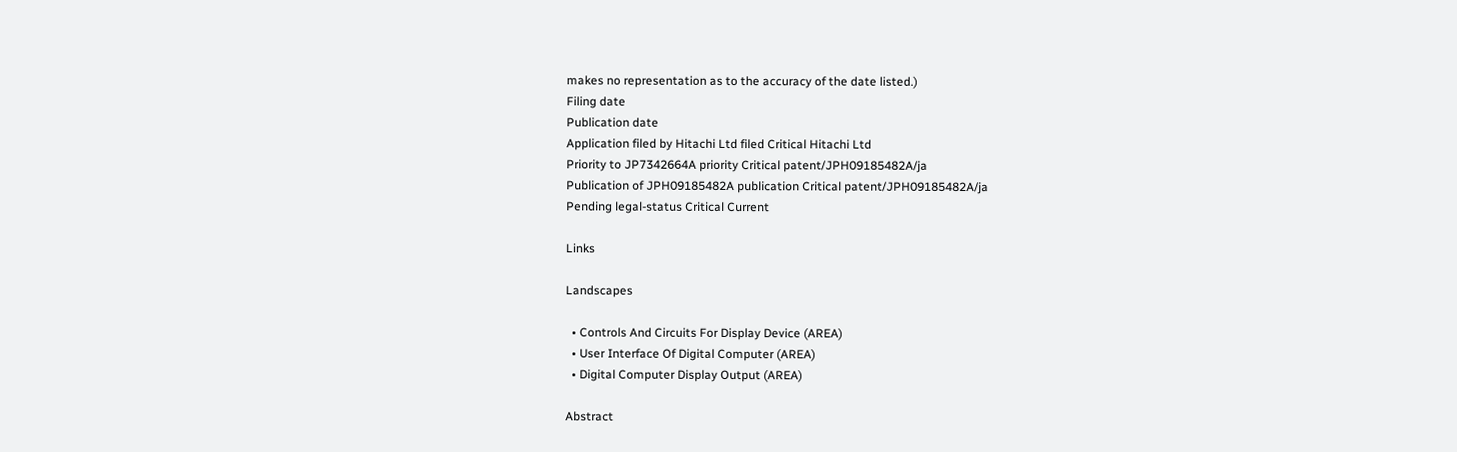makes no representation as to the accuracy of the date listed.)
Filing date
Publication date
Application filed by Hitachi Ltd filed Critical Hitachi Ltd
Priority to JP7342664A priority Critical patent/JPH09185482A/ja
Publication of JPH09185482A publication Critical patent/JPH09185482A/ja
Pending legal-status Critical Current

Links

Landscapes

  • Controls And Circuits For Display Device (AREA)
  • User Interface Of Digital Computer (AREA)
  • Digital Computer Display Output (AREA)

Abstract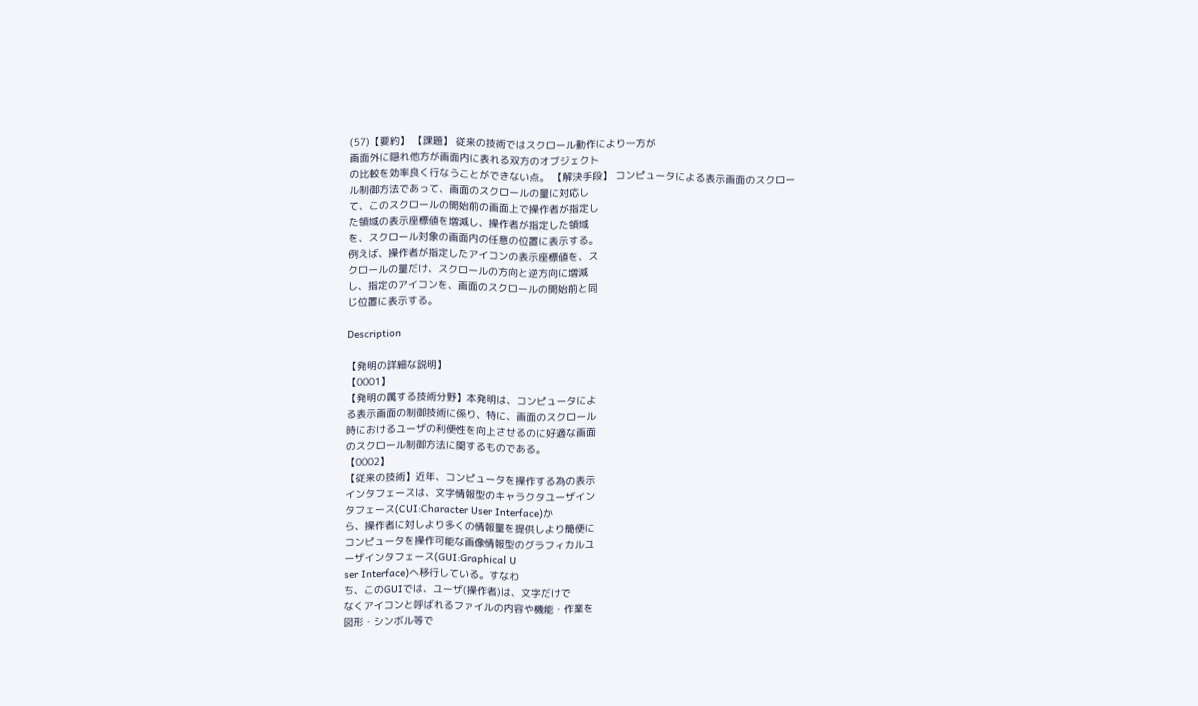(57)【要約】 【課題】 従来の技術ではスクロール動作により一方が
画面外に隠れ他方が画面内に表れる双方のオブジェクト
の比較を効率良く行なうことができない点。 【解決手段】 コンピュータによる表示画面のスクロー
ル制御方法であって、画面のスクロールの量に対応し
て、このスクロールの開始前の画面上で操作者が指定し
た領域の表示座標値を増減し、操作者が指定した領域
を、スクロール対象の画面内の任意の位置に表示する。
例えば、操作者が指定したアイコンの表示座標値を、ス
クロールの量だけ、スクロールの方向と逆方向に増減
し、指定のアイコンを、画面のスクロールの開始前と同
じ位置に表示する。

Description

【発明の詳細な説明】
【0001】
【発明の属する技術分野】本発明は、コンピュータによ
る表示画面の制御技術に係り、特に、画面のスクロール
時におけるユーザの利便性を向上させるのに好適な画面
のスクロール制御方法に関するものである。
【0002】
【従来の技術】近年、コンピュータを操作する為の表示
インタフェースは、文字情報型のキャラクタユーザイン
タフェース(CUI:Character User Interface)か
ら、操作者に対しより多くの情報量を提供しより簡便に
コンピュータを操作可能な画像情報型のグラフィカルユ
ーザインタフェース(GUI:Graphical U
ser Interface)へ移行している。すなわ
ち、このGUIでは、ユーザ(操作者)は、文字だけで
なくアイコンと呼ばれるファイルの内容や機能・作業を
図形・シンボル等で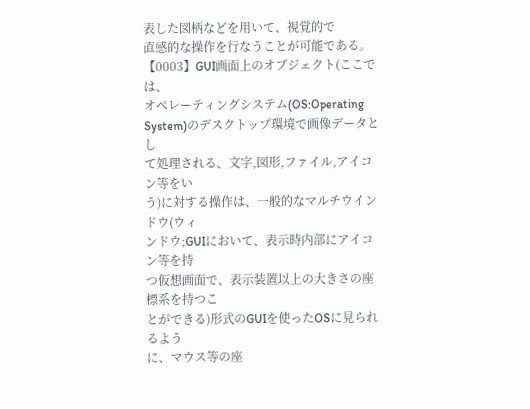表した図柄などを用いて、視覚的で
直感的な操作を行なうことが可能である。
【0003】GUI画面上のオブジェクト(ここでは、
オペレーティングシステム(OS:Operating
System)のデスクトップ環境で画像データとし
て処理される、文字,図形,ファイル,アイコン等をい
う)に対する操作は、一般的なマルチウインドウ(ウィ
ンドウ;GUIにおいて、表示時内部にアイコン等を持
つ仮想画面で、表示装置以上の大きさの座標系を持つこ
とができる)形式のGUIを使ったOSに見られるよう
に、マウス等の座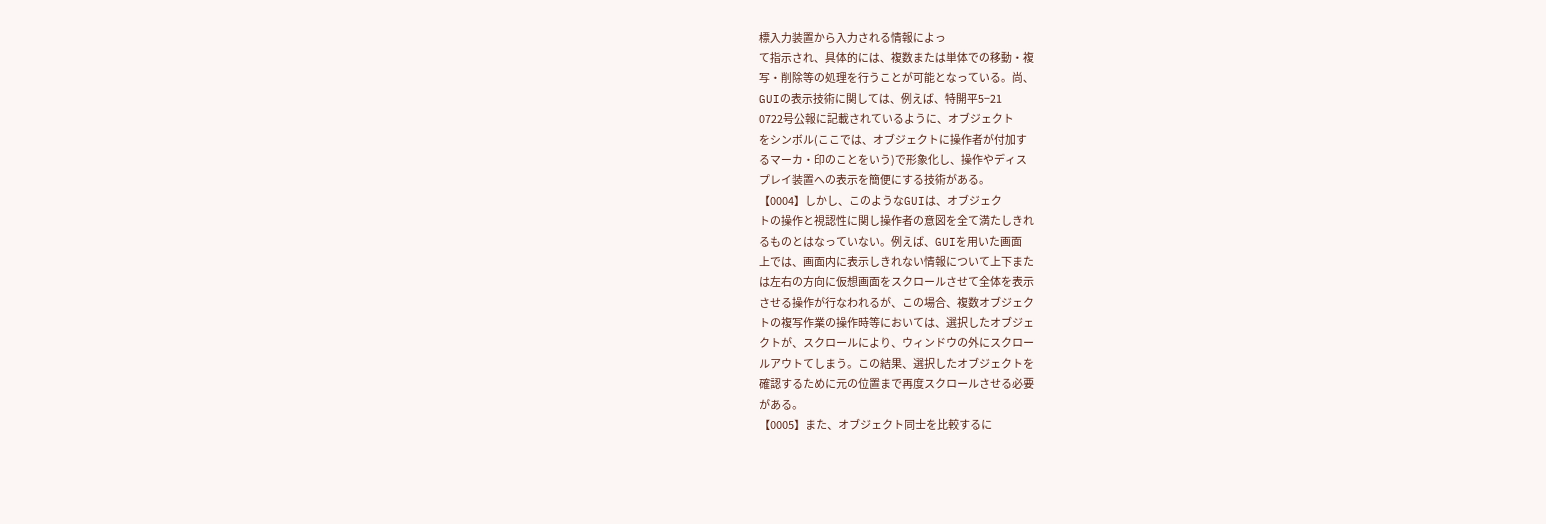標入力装置から入力される情報によっ
て指示され、具体的には、複数または単体での移動・複
写・削除等の処理を行うことが可能となっている。尚、
GUIの表示技術に関しては、例えば、特開平5−21
0722号公報に記載されているように、オブジェクト
をシンボル(ここでは、オブジェクトに操作者が付加す
るマーカ・印のことをいう)で形象化し、操作やディス
プレイ装置への表示を簡便にする技術がある。
【0004】しかし、このようなGUIは、オブジェク
トの操作と視認性に関し操作者の意図を全て満たしきれ
るものとはなっていない。例えば、GUIを用いた画面
上では、画面内に表示しきれない情報について上下また
は左右の方向に仮想画面をスクロールさせて全体を表示
させる操作が行なわれるが、この場合、複数オブジェク
トの複写作業の操作時等においては、選択したオブジェ
クトが、スクロールにより、ウィンドウの外にスクロー
ルアウトてしまう。この結果、選択したオブジェクトを
確認するために元の位置まで再度スクロールさせる必要
がある。
【0005】また、オブジェクト同士を比較するに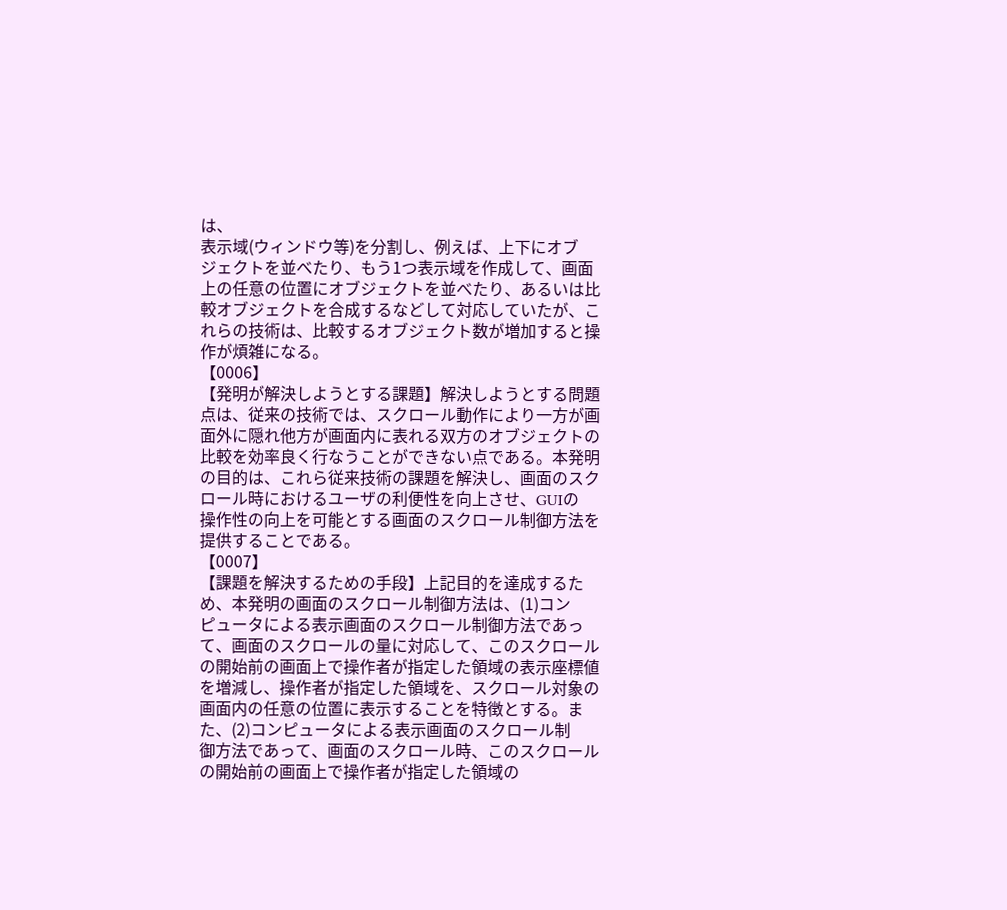は、
表示域(ウィンドウ等)を分割し、例えば、上下にオブ
ジェクトを並べたり、もう1つ表示域を作成して、画面
上の任意の位置にオブジェクトを並べたり、あるいは比
較オブジェクトを合成するなどして対応していたが、こ
れらの技術は、比較するオブジェクト数が増加すると操
作が煩雑になる。
【0006】
【発明が解決しようとする課題】解決しようとする問題
点は、従来の技術では、スクロール動作により一方が画
面外に隠れ他方が画面内に表れる双方のオブジェクトの
比較を効率良く行なうことができない点である。本発明
の目的は、これら従来技術の課題を解決し、画面のスク
ロール時におけるユーザの利便性を向上させ、GUIの
操作性の向上を可能とする画面のスクロール制御方法を
提供することである。
【0007】
【課題を解決するための手段】上記目的を達成するた
め、本発明の画面のスクロール制御方法は、(1)コン
ピュータによる表示画面のスクロール制御方法であっ
て、画面のスクロールの量に対応して、このスクロール
の開始前の画面上で操作者が指定した領域の表示座標値
を増減し、操作者が指定した領域を、スクロール対象の
画面内の任意の位置に表示することを特徴とする。ま
た、(2)コンピュータによる表示画面のスクロール制
御方法であって、画面のスクロール時、このスクロール
の開始前の画面上で操作者が指定した領域の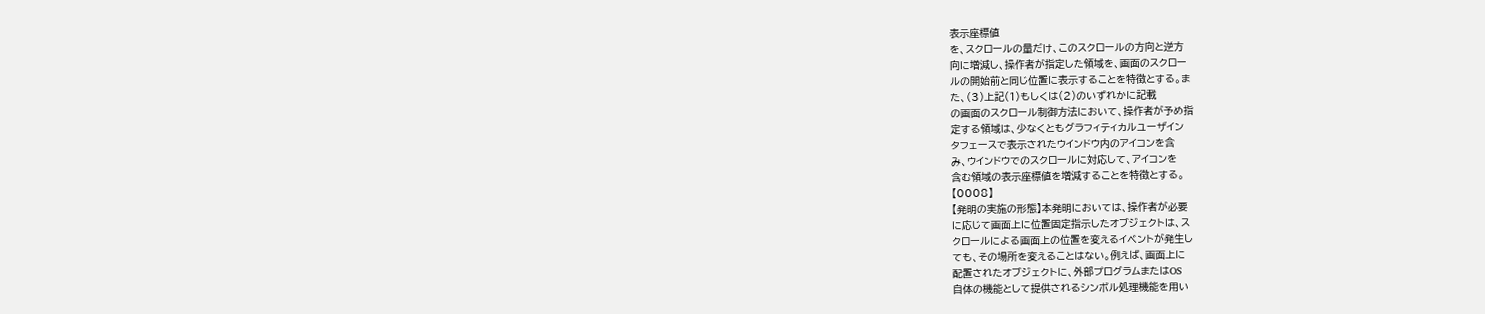表示座標値
を、スクロールの量だけ、このスクロールの方向と逆方
向に増減し、操作者が指定した領域を、画面のスクロー
ルの開始前と同じ位置に表示することを特徴とする。ま
た、(3)上記(1)もしくは(2)のいずれかに記載
の画面のスクロール制御方法において、操作者が予め指
定する領域は、少なくともグラフィティカルユーザイン
タフェースで表示されたウインドウ内のアイコンを含
み、ウインドウでのスクロールに対応して、アイコンを
含む領域の表示座標値を増減することを特徴とする。
【0008】
【発明の実施の形態】本発明においては、操作者が必要
に応じて画面上に位置固定指示したオブジェクトは、ス
クロールによる画面上の位置を変えるイベントが発生し
ても、その場所を変えることはない。例えば、画面上に
配置されたオブジェクトに、外部プログラムまたはOS
自体の機能として提供されるシンボル処理機能を用い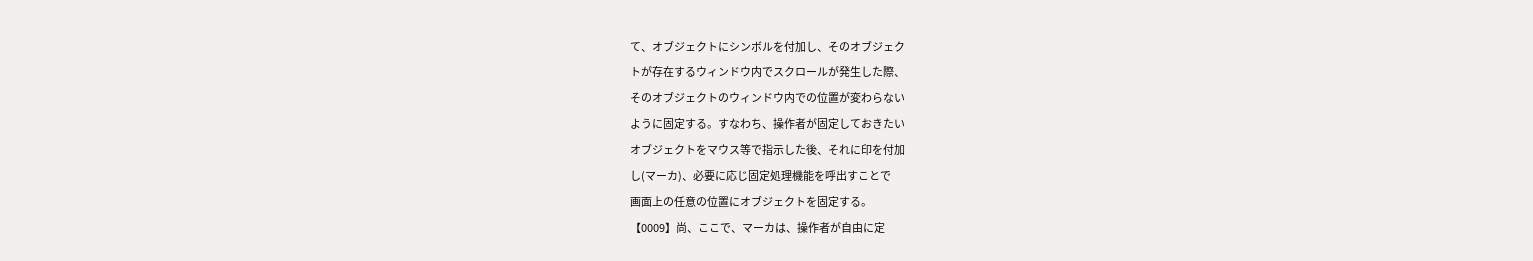て、オブジェクトにシンボルを付加し、そのオブジェク
トが存在するウィンドウ内でスクロールが発生した際、
そのオブジェクトのウィンドウ内での位置が変わらない
ように固定する。すなわち、操作者が固定しておきたい
オブジェクトをマウス等で指示した後、それに印を付加
し(マーカ)、必要に応じ固定処理機能を呼出すことで
画面上の任意の位置にオブジェクトを固定する。
【0009】尚、ここで、マーカは、操作者が自由に定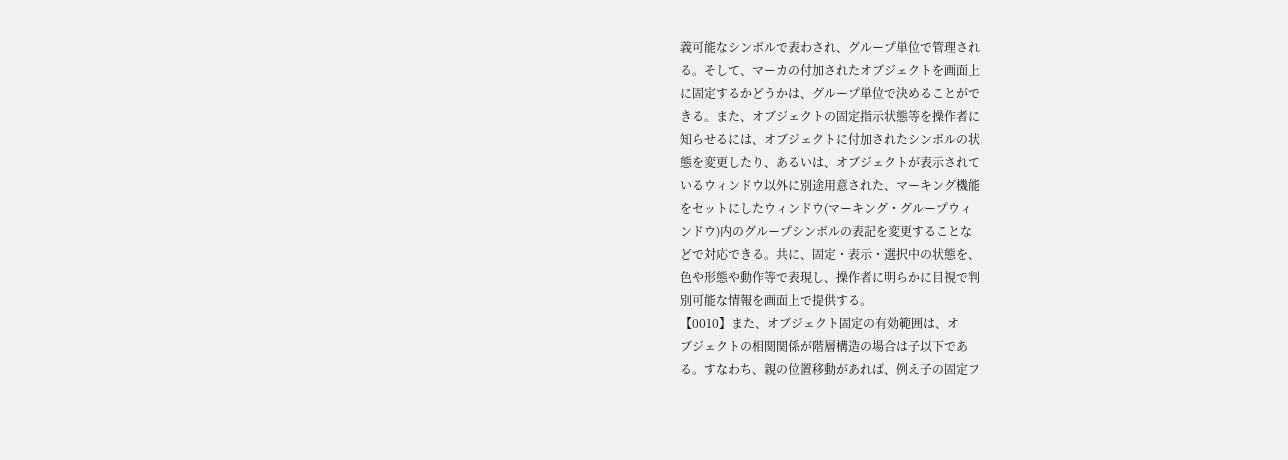義可能なシンボルで表わされ、グループ単位で管理され
る。そして、マーカの付加されたオブジェクトを画面上
に固定するかどうかは、グループ単位で決めることがで
きる。また、オブジェクトの固定指示状態等を操作者に
知らせるには、オブジェクトに付加されたシンボルの状
態を変更したり、あるいは、オブジェクトが表示されて
いるウィンドウ以外に別途用意された、マーキング機能
をセットにしたウィンドウ(マーキング・グループウィ
ンドウ)内のグループシンボルの表記を変更することな
どで対応できる。共に、固定・表示・選択中の状態を、
色や形態や動作等で表現し、操作者に明らかに目視で判
別可能な情報を画面上で提供する。
【0010】また、オブジェクト固定の有効範囲は、オ
ブジェクトの相関関係が階層構造の場合は子以下であ
る。すなわち、親の位置移動があれば、例え子の固定フ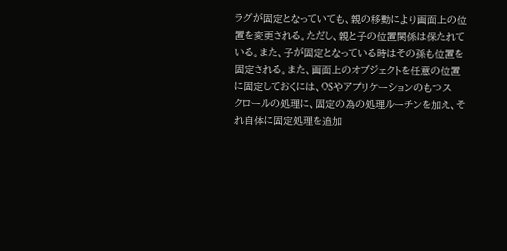ラグが固定となっていても、親の移動により画面上の位
置を変更される。ただし、親と子の位置関係は保たれて
いる。また、子が固定となっている時はその孫も位置を
固定される。また、画面上のオブジェクトを任意の位置
に固定しておくには、OSやアプリケーションのもつス
クロールの処理に、固定の為の処理ルーチンを加え、そ
れ自体に固定処理を追加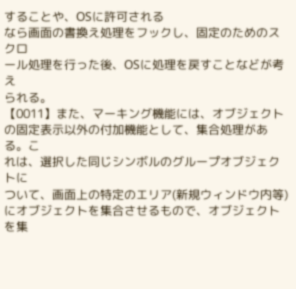することや、OSに許可される
なら画面の書換え処理をフックし、固定のためのスクロ
ール処理を行った後、OSに処理を戻すことなどが考え
られる。
【0011】また、マーキング機能には、オブジェクト
の固定表示以外の付加機能として、集合処理がある。こ
れは、選択した同じシンボルのグループオブジェクトに
ついて、画面上の特定のエリア(新規ウィンドウ内等)
にオブジェクトを集合させるもので、オブジェクトを集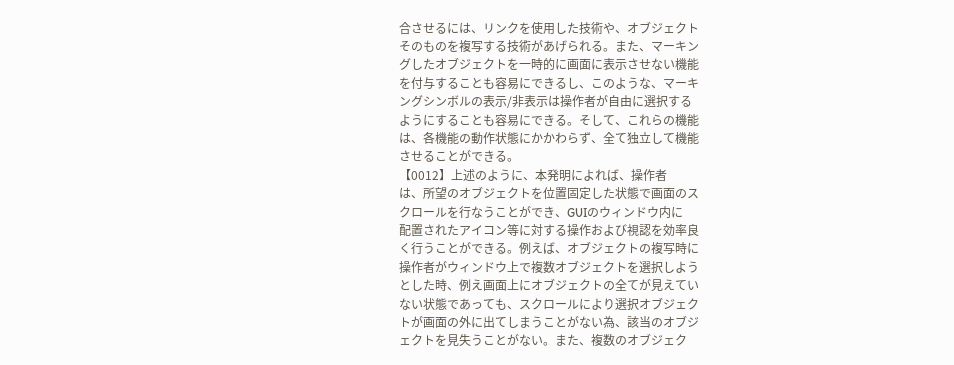合させるには、リンクを使用した技術や、オブジェクト
そのものを複写する技術があげられる。また、マーキン
グしたオブジェクトを一時的に画面に表示させない機能
を付与することも容易にできるし、このような、マーキ
ングシンボルの表示/非表示は操作者が自由に選択する
ようにすることも容易にできる。そして、これらの機能
は、各機能の動作状態にかかわらず、全て独立して機能
させることができる。
【0012】上述のように、本発明によれば、操作者
は、所望のオブジェクトを位置固定した状態で画面のス
クロールを行なうことができ、GUIのウィンドウ内に
配置されたアイコン等に対する操作および視認を効率良
く行うことができる。例えば、オブジェクトの複写時に
操作者がウィンドウ上で複数オブジェクトを選択しよう
とした時、例え画面上にオブジェクトの全てが見えてい
ない状態であっても、スクロールにより選択オブジェク
トが画面の外に出てしまうことがない為、該当のオブジ
ェクトを見失うことがない。また、複数のオブジェク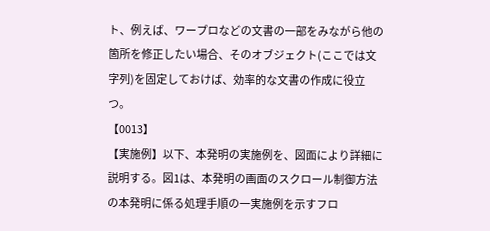ト、例えば、ワープロなどの文書の一部をみながら他の
箇所を修正したい場合、そのオブジェクト(ここでは文
字列)を固定しておけば、効率的な文書の作成に役立
つ。
【0013】
【実施例】以下、本発明の実施例を、図面により詳細に
説明する。図1は、本発明の画面のスクロール制御方法
の本発明に係る処理手順の一実施例を示すフロ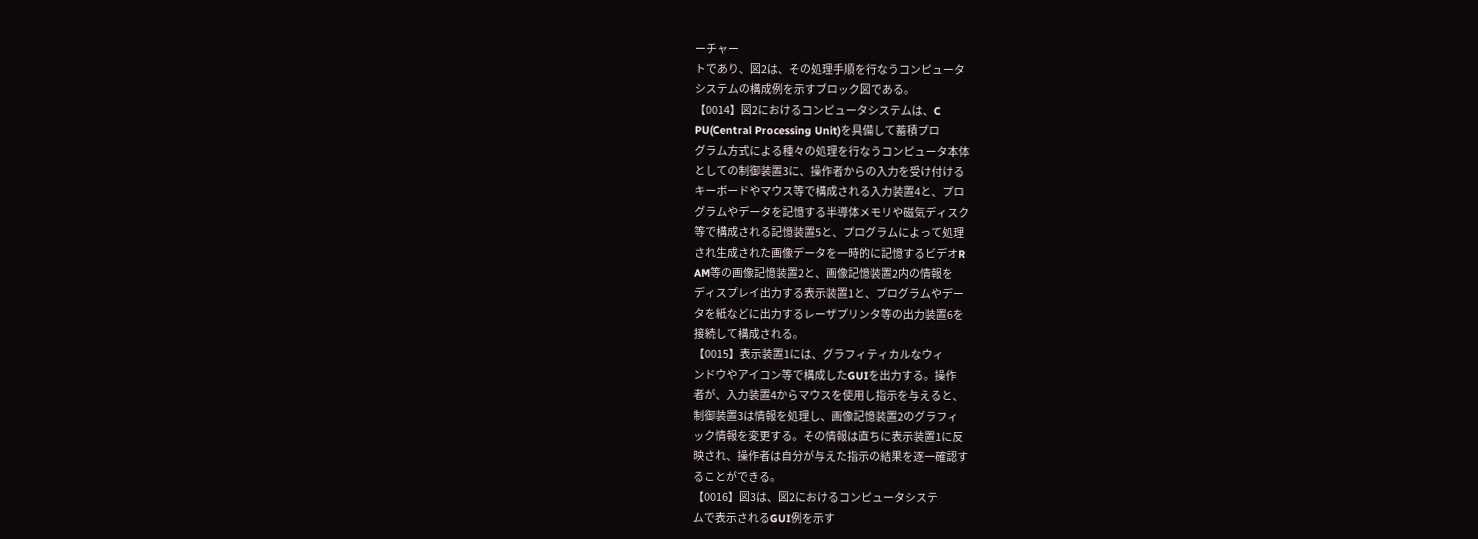ーチャー
トであり、図2は、その処理手順を行なうコンピュータ
システムの構成例を示すブロック図である。
【0014】図2におけるコンピュータシステムは、C
PU(Central Processing Unit)を具備して蓄積プロ
グラム方式による種々の処理を行なうコンピュータ本体
としての制御装置3に、操作者からの入力を受け付ける
キーボードやマウス等で構成される入力装置4と、プロ
グラムやデータを記憶する半導体メモリや磁気ディスク
等で構成される記憶装置5と、プログラムによって処理
され生成された画像データを一時的に記憶するビデオR
AM等の画像記憶装置2と、画像記憶装置2内の情報を
ディスプレイ出力する表示装置1と、プログラムやデー
タを紙などに出力するレーザプリンタ等の出力装置6を
接続して構成される。
【0015】表示装置1には、グラフィティカルなウィ
ンドウやアイコン等で構成したGUIを出力する。操作
者が、入力装置4からマウスを使用し指示を与えると、
制御装置3は情報を処理し、画像記憶装置2のグラフィ
ック情報を変更する。その情報は直ちに表示装置1に反
映され、操作者は自分が与えた指示の結果を逐一確認す
ることができる。
【0016】図3は、図2におけるコンピュータシステ
ムで表示されるGUI例を示す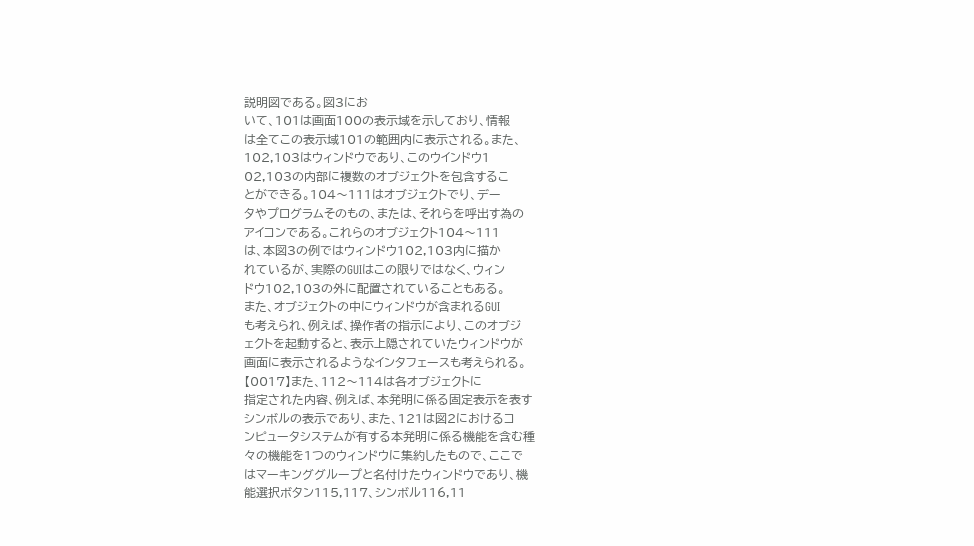説明図である。図3にお
いて、101は画面100の表示域を示しており、情報
は全てこの表示域101の範囲内に表示される。また、
102,103はウィンドウであり、このウインドウ1
02,103の内部に複数のオブジェクトを包含するこ
とができる。104〜111はオブジェクトでり、デー
タやプログラムそのもの、または、それらを呼出す為の
アイコンである。これらのオブジェクト104〜111
は、本図3の例ではウィンドウ102,103内に描か
れているが、実際のGUIはこの限りではなく、ウィン
ドウ102,103の外に配置されていることもある。
また、オブジェクトの中にウィンドウが含まれるGUI
も考えられ、例えば、操作者の指示により、このオブジ
ェクトを起動すると、表示上隠されていたウィンドウが
画面に表示されるようなインタフェースも考えられる。
【0017】また、112〜114は各オブジェクトに
指定された内容、例えば、本発明に係る固定表示を表す
シンボルの表示であり、また、121は図2におけるコ
ンピュータシステムが有する本発明に係る機能を含む種
々の機能を1つのウィンドウに集約したもので、ここで
はマーキンググループと名付けたウィンドウであり、機
能選択ボタン115,117、シンボル116,11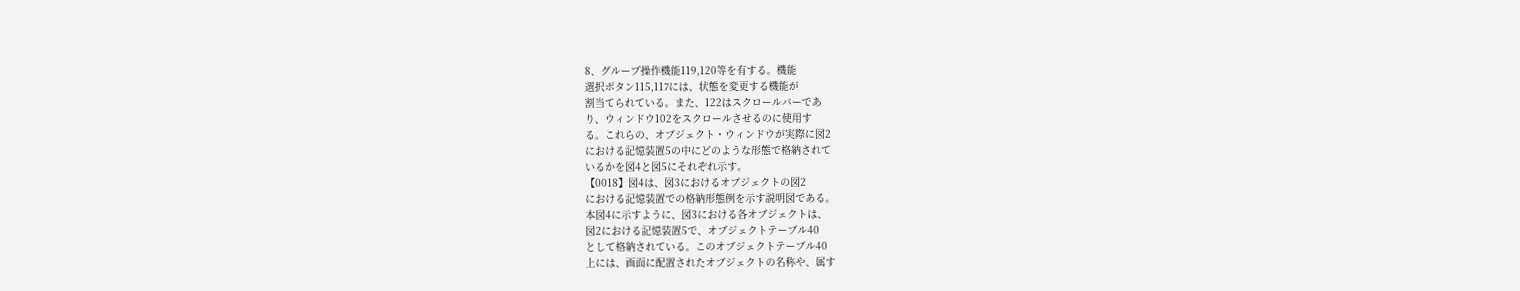8、グループ操作機能119,120等を有する。機能
選択ボタン115,117には、状態を変更する機能が
割当てられている。また、122はスクロールバーであ
り、ウィンドウ102をスクロールさせるのに使用す
る。これらの、オブジェクト・ウィンドウが実際に図2
における記憶装置5の中にどのような形態で格納されて
いるかを図4と図5にそれぞれ示す。
【0018】図4は、図3におけるオブジェクトの図2
における記憶装置での格納形態例を示す説明図である。
本図4に示すように、図3における各オブジェクトは、
図2における記憶装置5で、オブジェクトテーブル40
として格納されている。このオブジェクトテーブル40
上には、画面に配置されたオブジェクトの名称や、属す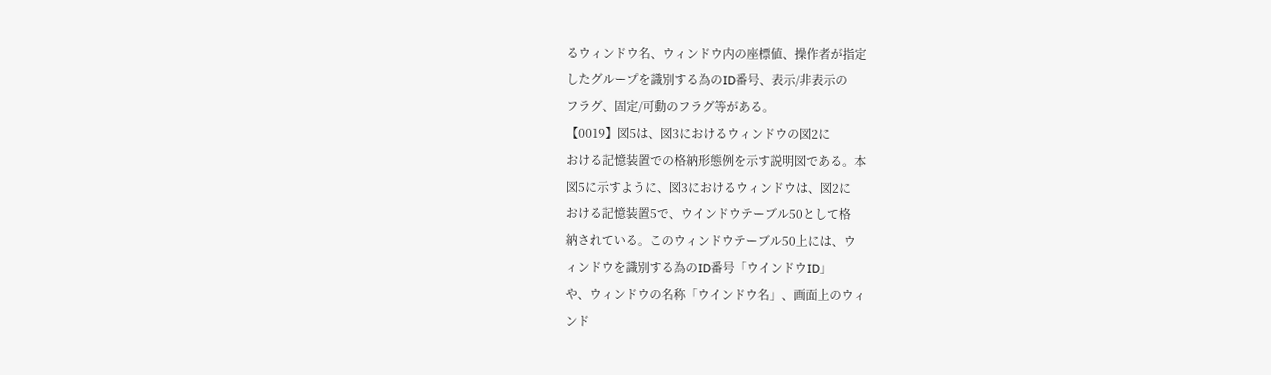るウィンドウ名、ウィンドウ内の座標値、操作者が指定
したグループを識別する為のID番号、表示/非表示の
フラグ、固定/可動のフラグ等がある。
【0019】図5は、図3におけるウィンドウの図2に
おける記憶装置での格納形態例を示す説明図である。本
図5に示すように、図3におけるウィンドウは、図2に
おける記憶装置5で、ウインドウテーブル50として格
納されている。このウィンドウテーブル50上には、ウ
ィンドウを識別する為のID番号「ウインドウID」
や、ウィンドウの名称「ウインドウ名」、画面上のウィ
ンド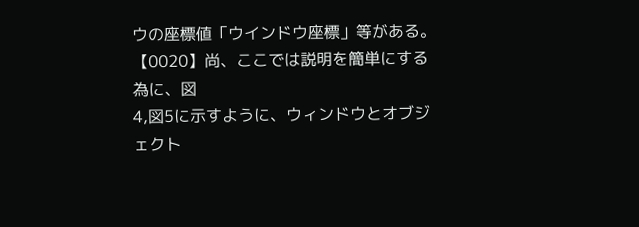ウの座標値「ウインドウ座標」等がある。
【0020】尚、ここでは説明を簡単にする為に、図
4,図5に示すように、ウィンドウとオブジェクト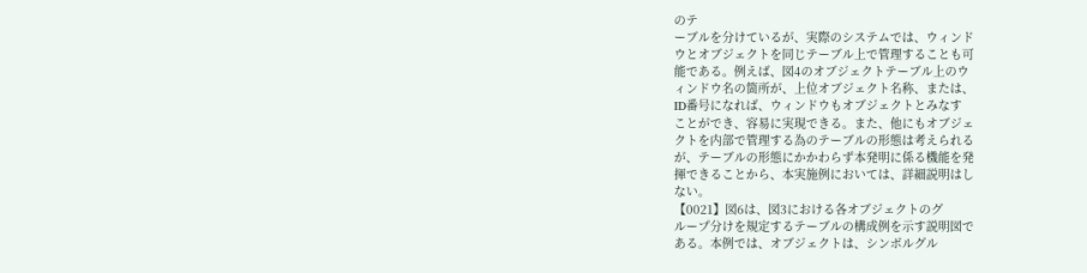のテ
ーブルを分けているが、実際のシステムでは、ウィンド
ウとオブジェクトを同じテーブル上で管理することも可
能である。例えば、図4のオブジェクトテーブル上のウ
ィンドウ名の箇所が、上位オブジェクト名称、または、
ID番号になれば、ウィンドウもオブジェクトとみなす
ことができ、容易に実現できる。また、他にもオブジェ
クトを内部で管理する為のテーブルの形態は考えられる
が、テーブルの形態にかかわらず本発明に係る機能を発
揮できることから、本実施例においては、詳細説明はし
ない。
【0021】図6は、図3における各オブジェクトのグ
ループ分けを規定するテーブルの構成例を示す説明図で
ある。本例では、オブジェクトは、シンボルグル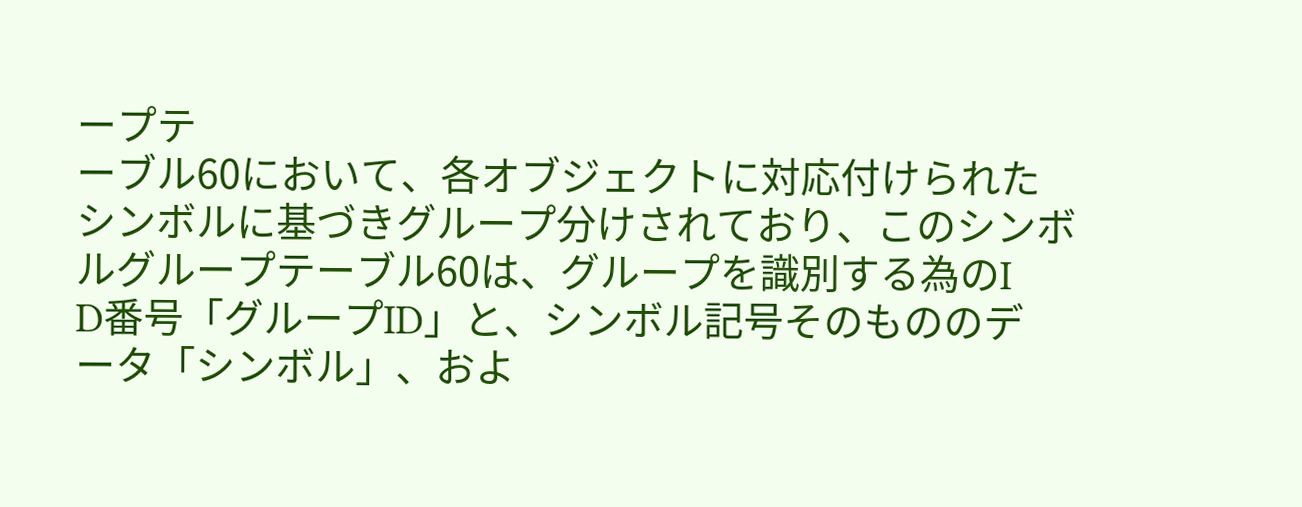ープテ
ーブル60において、各オブジェクトに対応付けられた
シンボルに基づきグループ分けされており、このシンボ
ルグループテーブル60は、グループを識別する為のI
D番号「グループID」と、シンボル記号そのもののデ
ータ「シンボル」、およ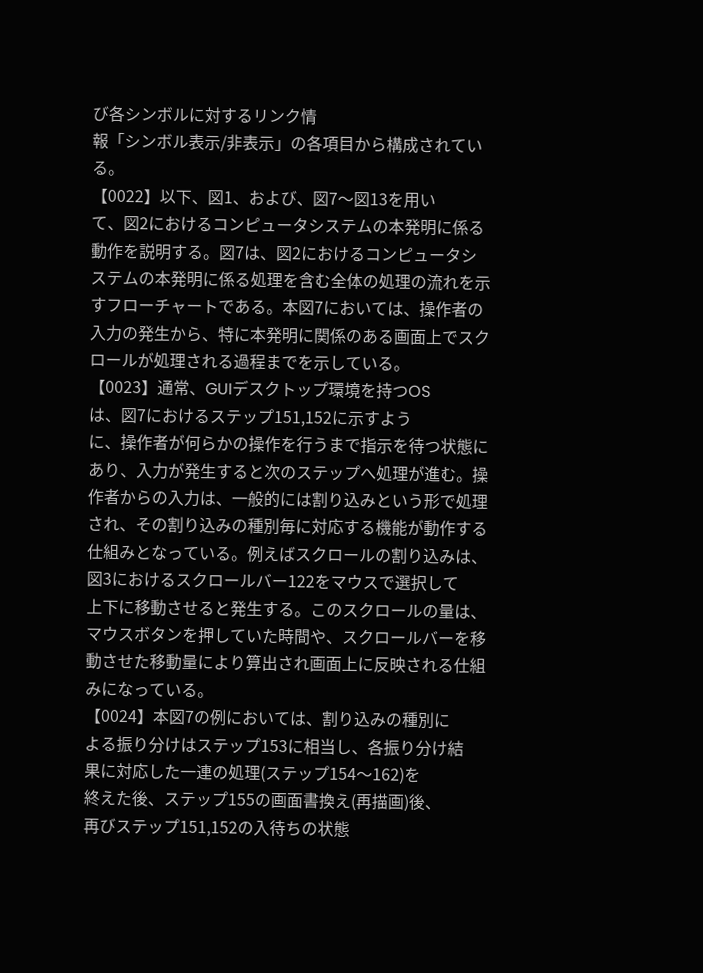び各シンボルに対するリンク情
報「シンボル表示/非表示」の各項目から構成されてい
る。
【0022】以下、図1、および、図7〜図13を用い
て、図2におけるコンピュータシステムの本発明に係る
動作を説明する。図7は、図2におけるコンピュータシ
ステムの本発明に係る処理を含む全体の処理の流れを示
すフローチャートである。本図7においては、操作者の
入力の発生から、特に本発明に関係のある画面上でスク
ロールが処理される過程までを示している。
【0023】通常、GUIデスクトップ環境を持つOS
は、図7におけるステップ151,152に示すよう
に、操作者が何らかの操作を行うまで指示を待つ状態に
あり、入力が発生すると次のステップへ処理が進む。操
作者からの入力は、一般的には割り込みという形で処理
され、その割り込みの種別毎に対応する機能が動作する
仕組みとなっている。例えばスクロールの割り込みは、
図3におけるスクロールバー122をマウスで選択して
上下に移動させると発生する。このスクロールの量は、
マウスボタンを押していた時間や、スクロールバーを移
動させた移動量により算出され画面上に反映される仕組
みになっている。
【0024】本図7の例においては、割り込みの種別に
よる振り分けはステップ153に相当し、各振り分け結
果に対応した一連の処理(ステップ154〜162)を
終えた後、ステップ155の画面書換え(再描画)後、
再びステップ151,152の入待ちの状態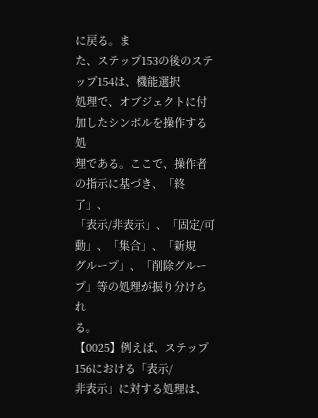に戻る。ま
た、ステップ153の後のステップ154は、機能選択
処理で、オブジェクトに付加したシンボルを操作する処
理である。ここで、操作者の指示に基づき、「終了」、
「表示/非表示」、「固定/可動」、「集合」、「新規
グループ」、「削除グループ」等の処理が振り分けられ
る。
【0025】例えば、ステップ156における「表示/
非表示」に対する処理は、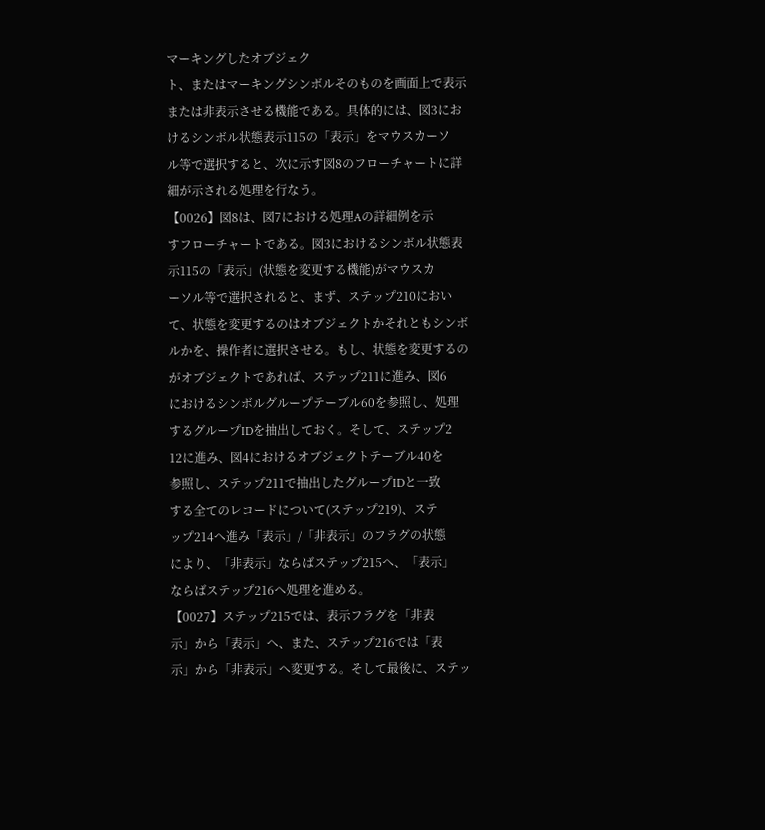マーキングしたオブジェク
ト、またはマーキングシンボルそのものを画面上で表示
または非表示させる機能である。具体的には、図3にお
けるシンボル状態表示115の「表示」をマウスカーソ
ル等で選択すると、次に示す図8のフローチャートに詳
細が示される処理を行なう。
【0026】図8は、図7における処理Aの詳細例を示
すフローチャートである。図3におけるシンボル状態表
示115の「表示」(状態を変更する機能)がマウスカ
ーソル等で選択されると、まず、ステップ210におい
て、状態を変更するのはオブジェクトかそれともシンボ
ルかを、操作者に選択させる。もし、状態を変更するの
がオブジェクトであれば、ステップ211に進み、図6
におけるシンボルグループテーブル60を参照し、処理
するグループIDを抽出しておく。そして、ステップ2
12に進み、図4におけるオブジェクトテーブル40を
参照し、ステップ211で抽出したグループIDと一致
する全てのレコードについて(ステップ219)、ステ
ップ214へ進み「表示」/「非表示」のフラグの状態
により、「非表示」ならばステップ215へ、「表示」
ならばステップ216へ処理を進める。
【0027】ステップ215では、表示フラグを「非表
示」から「表示」へ、また、ステップ216では「表
示」から「非表示」へ変更する。そして最後に、ステッ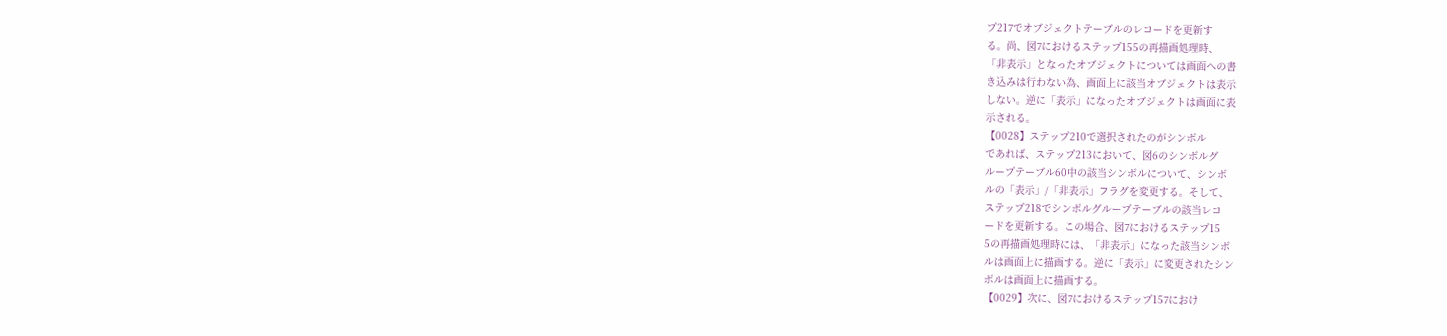プ217でオブジェクトテーブルのレコードを更新す
る。尚、図7におけるステップ155の再描画処理時、
「非表示」となったオブジェクトについては画面への書
き込みは行わない為、画面上に該当オブジェクトは表示
しない。逆に「表示」になったオブジェクトは画面に表
示される。
【0028】ステップ210で選択されたのがシンボル
であれば、ステップ213において、図6のシンボルグ
ループテーブル60中の該当シンボルについて、シンボ
ルの「表示」/「非表示」フラグを変更する。そして、
ステップ218でシンボルグループテーブルの該当レコ
ードを更新する。この場合、図7におけるステップ15
5の再描画処理時には、「非表示」になった該当シンボ
ルは画面上に描画する。逆に「表示」に変更されたシン
ボルは画面上に描画する。
【0029】次に、図7におけるステップ157におけ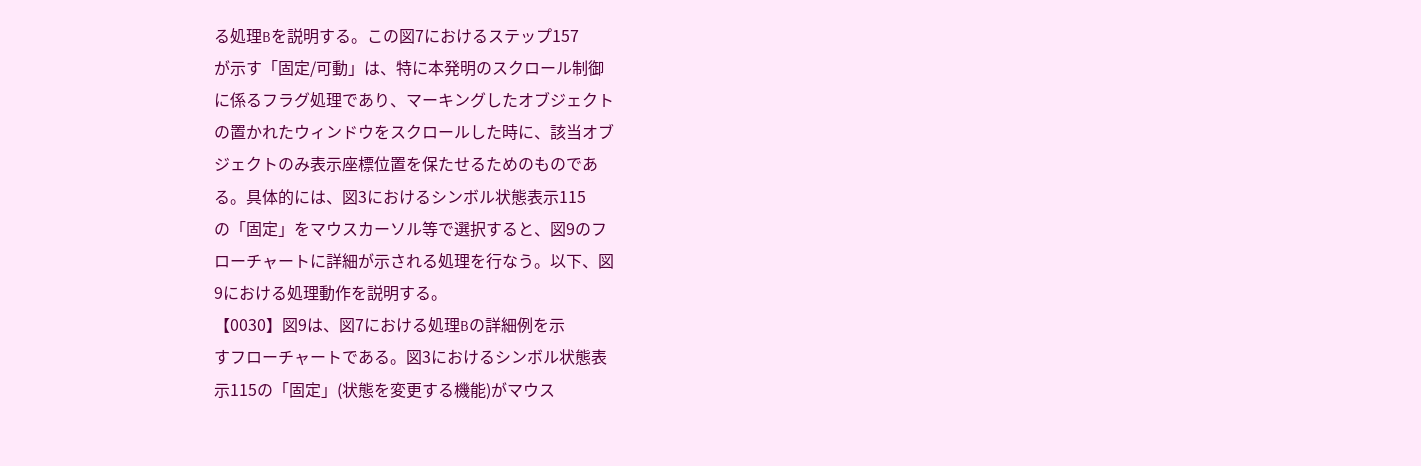る処理Bを説明する。この図7におけるステップ157
が示す「固定/可動」は、特に本発明のスクロール制御
に係るフラグ処理であり、マーキングしたオブジェクト
の置かれたウィンドウをスクロールした時に、該当オブ
ジェクトのみ表示座標位置を保たせるためのものであ
る。具体的には、図3におけるシンボル状態表示115
の「固定」をマウスカーソル等で選択すると、図9のフ
ローチャートに詳細が示される処理を行なう。以下、図
9における処理動作を説明する。
【0030】図9は、図7における処理Bの詳細例を示
すフローチャートである。図3におけるシンボル状態表
示115の「固定」(状態を変更する機能)がマウス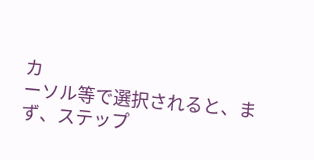カ
ーソル等で選択されると、まず、ステップ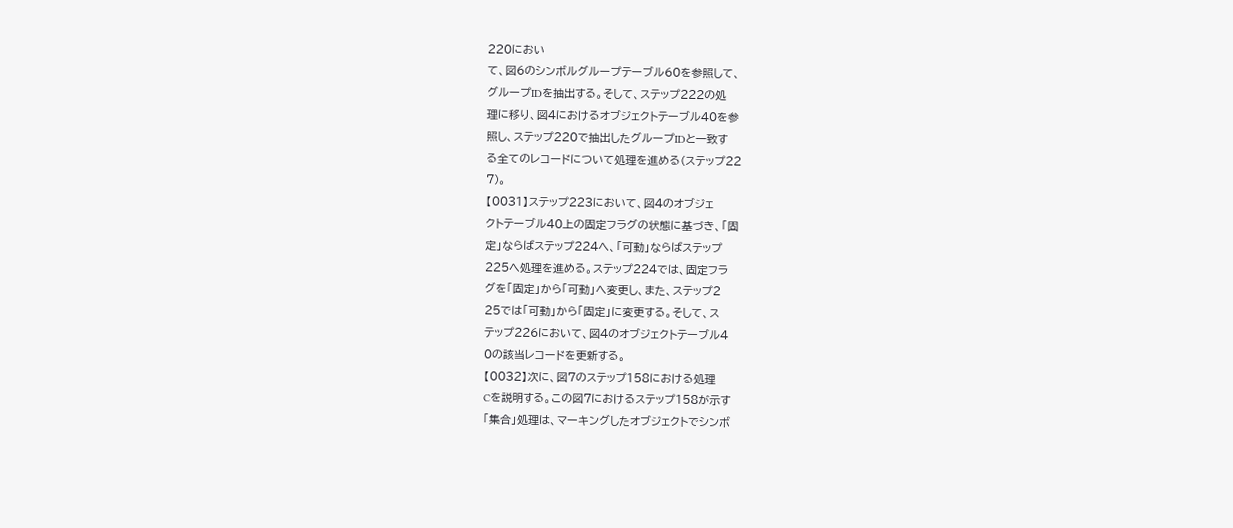220におい
て、図6のシンボルグループテーブル60を参照して、
グループIDを抽出する。そして、ステップ222の処
理に移り、図4におけるオブジェクトテーブル40を参
照し、ステップ220で抽出したグループIDと一致す
る全てのレコードについて処理を進める(ステップ22
7)。
【0031】ステップ223において、図4のオブジェ
クトテーブル40上の固定フラグの状態に基づき、「固
定」ならばステップ224へ、「可動」ならばステップ
225へ処理を進める。ステップ224では、固定フラ
グを「固定」から「可動」へ変更し、また、ステップ2
25では「可動」から「固定」に変更する。そして、ス
テップ226において、図4のオブジェクトテーブル4
0の該当レコードを更新する。
【0032】次に、図7のステップ158における処理
Cを説明する。この図7におけるステップ158が示す
「集合」処理は、マーキングしたオブジェクトでシンボ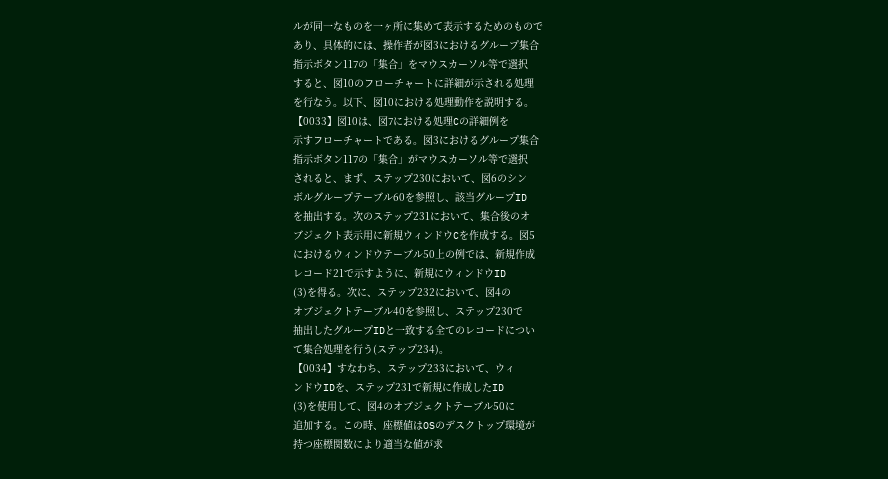ルが同一なものを一ヶ所に集めて表示するためのもので
あり、具体的には、操作者が図3におけるグループ集合
指示ボタン117の「集合」をマウスカーソル等で選択
すると、図10のフローチャートに詳細が示される処理
を行なう。以下、図10における処理動作を説明する。
【0033】図10は、図7における処理Cの詳細例を
示すフローチャートである。図3におけるグループ集合
指示ボタン117の「集合」がマウスカーソル等で選択
されると、まず、ステップ230において、図6のシン
ボルグループテーブル60を参照し、該当グループID
を抽出する。次のステップ231において、集合後のオ
ブジェクト表示用に新規ウィンドウCを作成する。図5
におけるウィンドウテーブル50上の例では、新規作成
レコード21で示すように、新規にウィンドウID
(3)を得る。次に、ステップ232において、図4の
オブジェクトテーブル40を参照し、ステップ230で
抽出したグループIDと一致する全てのレコードについ
て集合処理を行う(ステップ234)。
【0034】すなわち、ステップ233において、ウィ
ンドウIDを、ステップ231で新規に作成したID
(3)を使用して、図4のオブジェクトテーブル50に
追加する。この時、座標値はOSのデスクトップ環境が
持つ座標関数により適当な値が求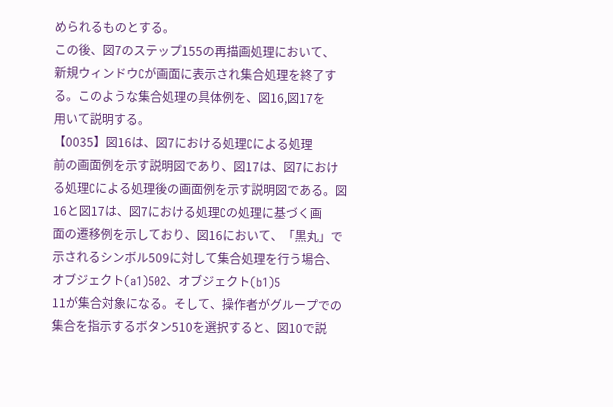められるものとする。
この後、図7のステップ155の再描画処理において、
新規ウィンドウCが画面に表示され集合処理を終了す
る。このような集合処理の具体例を、図16,図17を
用いて説明する。
【0035】図16は、図7における処理Cによる処理
前の画面例を示す説明図であり、図17は、図7におけ
る処理Cによる処理後の画面例を示す説明図である。図
16と図17は、図7における処理Cの処理に基づく画
面の遷移例を示しており、図16において、「黒丸」で
示されるシンボル509に対して集合処理を行う場合、
オブジェクト(a1)502、オブジェクト(b1)5
11が集合対象になる。そして、操作者がグループでの
集合を指示するボタン510を選択すると、図10で説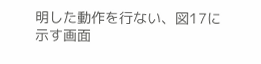明した動作を行ない、図17に示す画面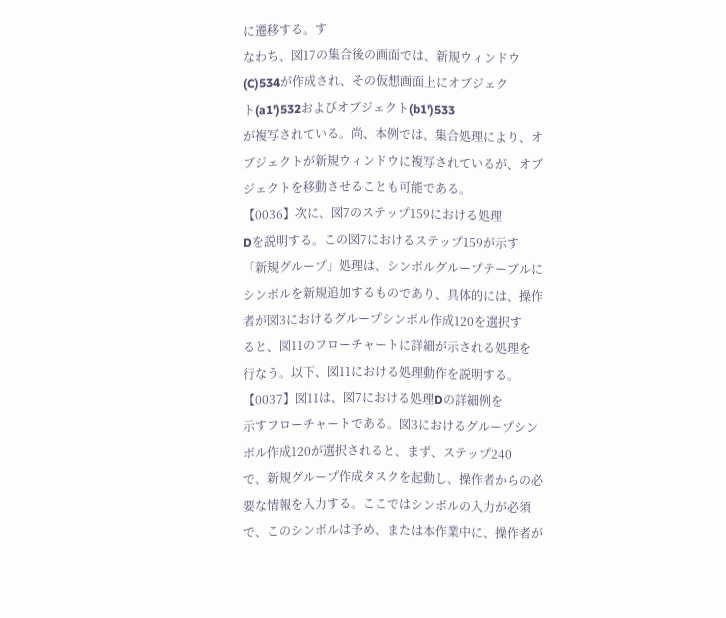に遷移する。す
なわち、図17の集合後の画面では、新規ウィンドウ
(C)534が作成され、その仮想画面上にオブジェク
ト(a1')532およびオブジェクト(b1')533
が複写されている。尚、本例では、集合処理により、オ
ブジェクトが新規ウィンドウに複写されているが、オブ
ジェクトを移動させることも可能である。
【0036】次に、図7のステップ159における処理
Dを説明する。この図7におけるステップ159が示す
「新規グループ」処理は、シンボルグループテーブルに
シンボルを新規追加するものであり、具体的には、操作
者が図3におけるグループシンボル作成120を選択す
ると、図11のフローチャートに詳細が示される処理を
行なう。以下、図11における処理動作を説明する。
【0037】図11は、図7における処理Dの詳細例を
示すフローチャートである。図3におけるグループシン
ボル作成120が選択されると、まず、ステップ240
で、新規グループ作成タスクを起動し、操作者からの必
要な情報を入力する。ここではシンボルの入力が必須
で、このシンボルは予め、または本作業中に、操作者が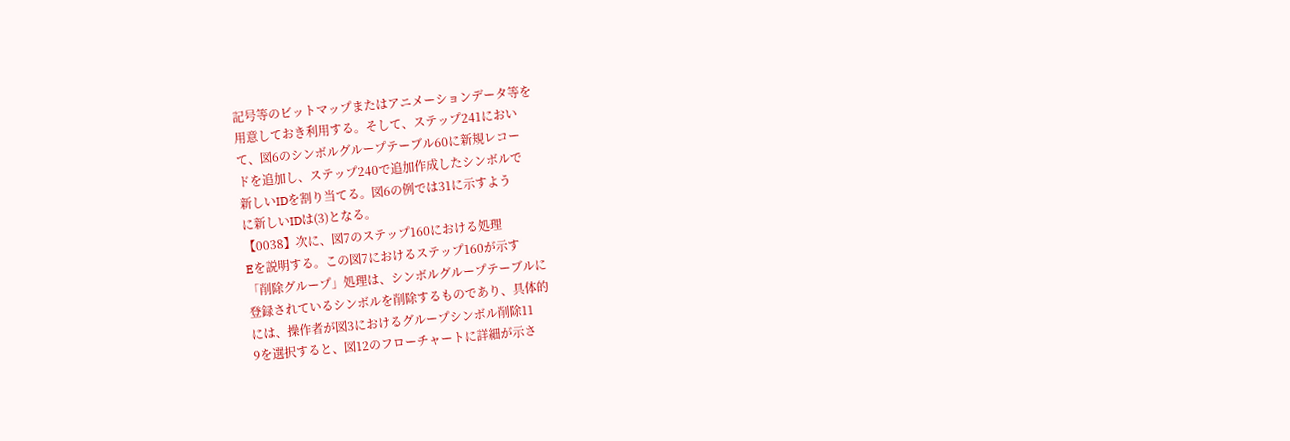記号等のビットマップまたはアニメーションデータ等を
用意しておき利用する。そして、ステップ241におい
て、図6のシンボルグループテーブル60に新規レコー
ドを追加し、ステップ240で追加作成したシンボルで
新しいIDを割り当てる。図6の例では31に示すよう
に新しいIDは(3)となる。
【0038】次に、図7のステップ160における処理
Eを説明する。この図7におけるステップ160が示す
「削除グループ」処理は、シンボルグループテーブルに
登録されているシンボルを削除するものであり、具体的
には、操作者が図3におけるグループシンボル削除11
9を選択すると、図12のフローチャートに詳細が示さ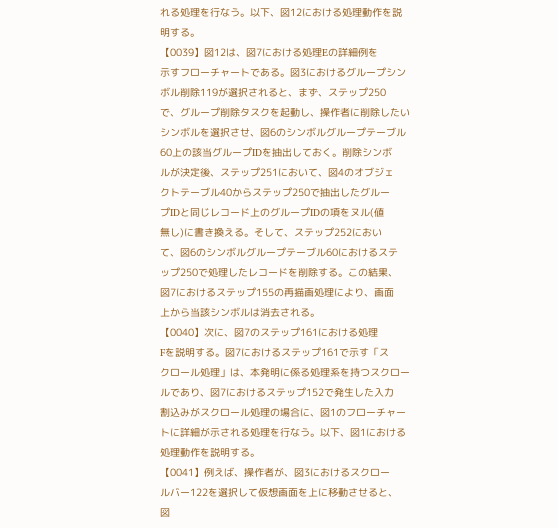れる処理を行なう。以下、図12における処理動作を説
明する。
【0039】図12は、図7における処理Eの詳細例を
示すフローチャートである。図3におけるグループシン
ボル削除119が選択されると、まず、ステップ250
で、グループ削除タスクを起動し、操作者に削除したい
シンボルを選択させ、図6のシンボルグループテーブル
60上の該当グループIDを抽出しておく。削除シンボ
ルが決定後、ステップ251において、図4のオブジェ
クトテーブル40からステップ250で抽出したグルー
プIDと同じレコード上のグループIDの項をヌル(値
無し)に書き換える。そして、ステップ252におい
て、図6のシンボルグループテーブル60におけるステ
ップ250で処理したレコードを削除する。この結果、
図7におけるステップ155の再描画処理により、画面
上から当該シンボルは消去される。
【0040】次に、図7のステップ161における処理
Fを説明する。図7におけるステップ161で示す「ス
クロール処理」は、本発明に係る処理系を持つスクロー
ルであり、図7におけるステップ152で発生した入力
割込みがスクロール処理の場合に、図1のフローチャー
トに詳細が示される処理を行なう。以下、図1における
処理動作を説明する。
【0041】例えば、操作者が、図3におけるスクロー
ルバー122を選択して仮想画面を上に移動させると、
図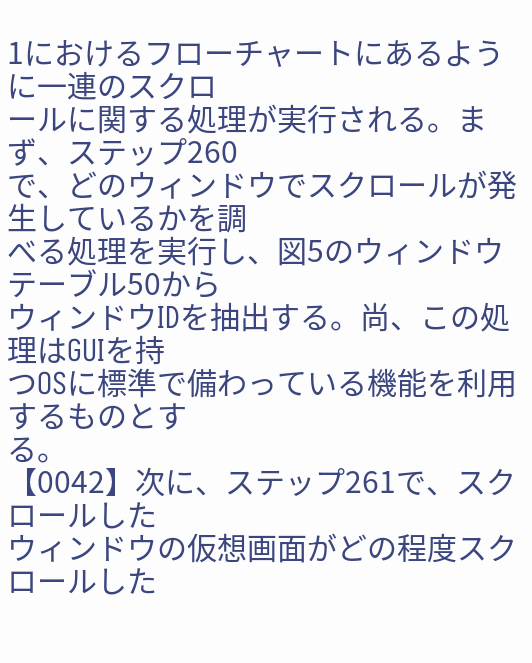1におけるフローチャートにあるように一連のスクロ
ールに関する処理が実行される。まず、ステップ260
で、どのウィンドウでスクロールが発生しているかを調
べる処理を実行し、図5のウィンドウテーブル50から
ウィンドウIDを抽出する。尚、この処理はGUIを持
つOSに標準で備わっている機能を利用するものとす
る。
【0042】次に、ステップ261で、スクロールした
ウィンドウの仮想画面がどの程度スクロールした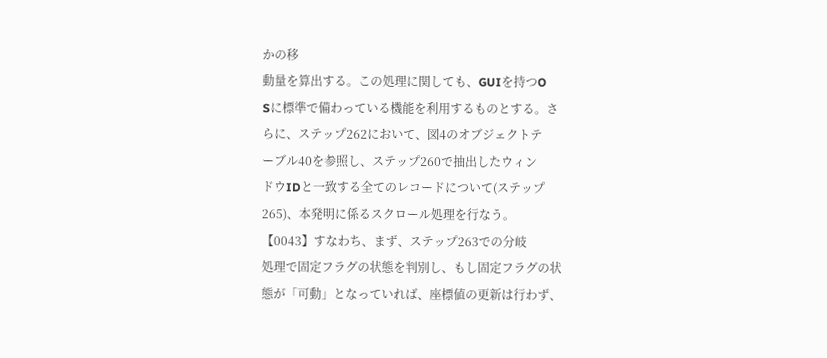かの移
動量を算出する。この処理に関しても、GUIを持つO
Sに標準で備わっている機能を利用するものとする。さ
らに、ステップ262において、図4のオブジェクトテ
ーブル40を参照し、ステップ260で抽出したウィン
ドウIDと一致する全てのレコードについて(ステップ
265)、本発明に係るスクロール処理を行なう。
【0043】すなわち、まず、ステップ263での分岐
処理で固定フラグの状態を判別し、もし固定フラグの状
態が「可動」となっていれば、座標値の更新は行わず、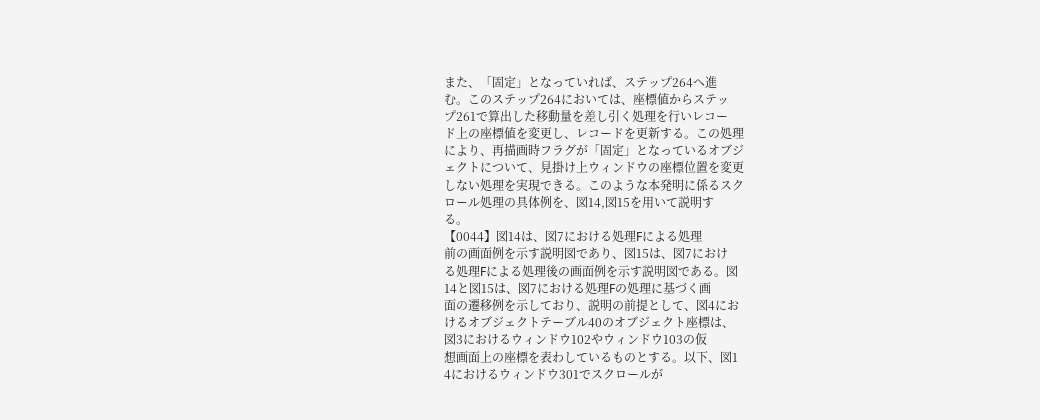また、「固定」となっていれば、ステップ264へ進
む。このステップ264においては、座標値からステッ
プ261で算出した移動量を差し引く処理を行いレコー
ド上の座標値を変更し、レコードを更新する。この処理
により、再描画時フラグが「固定」となっているオブジ
ェクトについて、見掛け上ウィンドウの座標位置を変更
しない処理を実現できる。このような本発明に係るスク
ロール処理の具体例を、図14,図15を用いて説明す
る。
【0044】図14は、図7における処理Fによる処理
前の画面例を示す説明図であり、図15は、図7におけ
る処理Fによる処理後の画面例を示す説明図である。図
14と図15は、図7における処理Fの処理に基づく画
面の遷移例を示しており、説明の前提として、図4にお
けるオブジェクトテーブル40のオブジェクト座標は、
図3におけるウィンドウ102やウィンドウ103の仮
想画面上の座標を表わしているものとする。以下、図1
4におけるウィンドウ301でスクロールが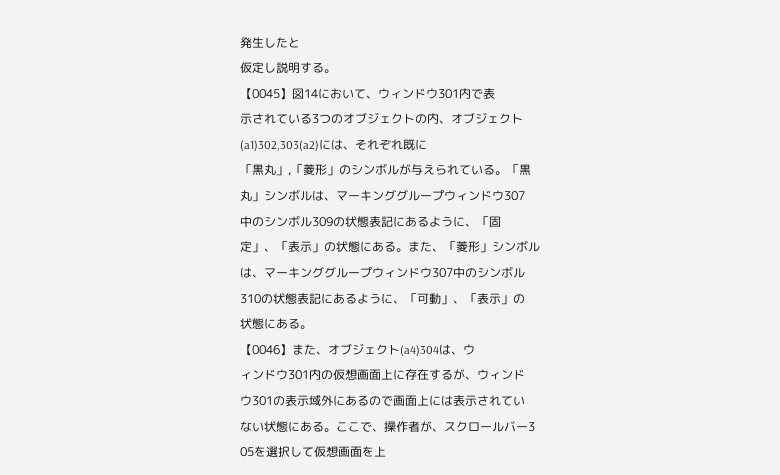発生したと
仮定し説明する。
【0045】図14において、ウィンドウ301内で表
示されている3つのオブジェクトの内、オブジェクト
(a1)302,303(a2)には、それぞれ既に
「黒丸」,「菱形」のシンボルが与えられている。「黒
丸」シンボルは、マーキンググループウィンドウ307
中のシンボル309の状態表記にあるように、「固
定」、「表示」の状態にある。また、「菱形」シンボル
は、マーキンググループウィンドウ307中のシンボル
310の状態表記にあるように、「可動」、「表示」の
状態にある。
【0046】また、オブジェクト(a4)304は、ウ
ィンドウ301内の仮想画面上に存在するが、ウィンド
ウ301の表示域外にあるので画面上には表示されてい
ない状態にある。ここで、操作者が、スクロールバー3
05を選択して仮想画面を上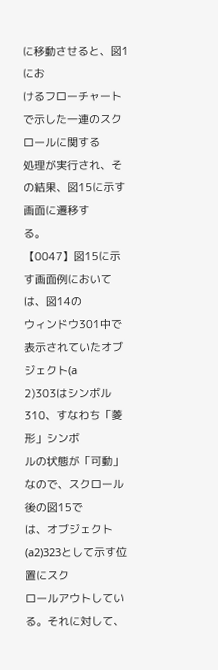に移動させると、図1にお
けるフローチャートで示した一連のスクロールに関する
処理が実行され、その結果、図15に示す画面に遷移す
る。
【0047】図15に示す画面例においては、図14の
ウィンドウ301中で表示されていたオブジェクト(a
2)303はシンボル310、すなわち「菱形」シンボ
ルの状態が「可動」なので、スクロール後の図15で
は、オブジェクト(a2)323として示す位置にスク
ロールアウトしている。それに対して、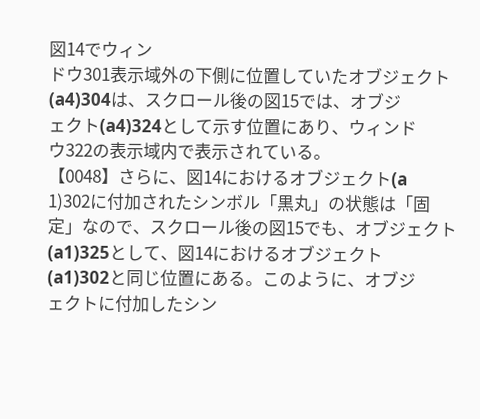図14でウィン
ドウ301表示域外の下側に位置していたオブジェクト
(a4)304は、スクロール後の図15では、オブジ
ェクト(a4)324として示す位置にあり、ウィンド
ウ322の表示域内で表示されている。
【0048】さらに、図14におけるオブジェクト(a
1)302に付加されたシンボル「黒丸」の状態は「固
定」なので、スクロール後の図15でも、オブジェクト
(a1)325として、図14におけるオブジェクト
(a1)302と同じ位置にある。このように、オブジ
ェクトに付加したシン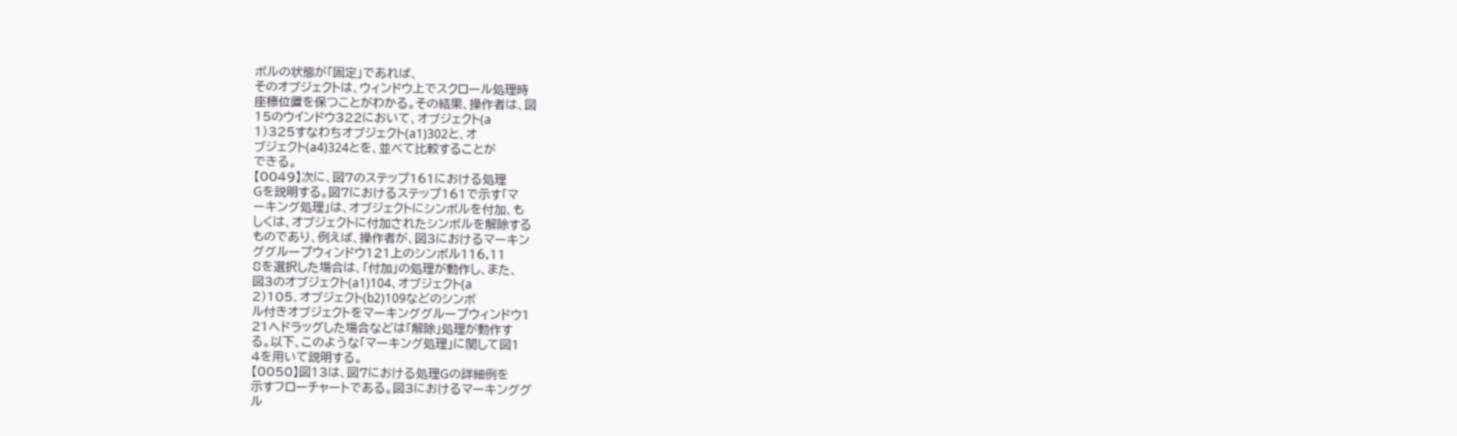ボルの状態が「固定」であれば、
そのオブジェクトは、ウィンドウ上でスクロール処理時
座標位置を保つことがわかる。その結果、操作者は、図
15のウインドウ322において、オブジェクト(a
1)325すなわちオブジェクト(a1)302と、オ
ブジェクト(a4)324とを、並べて比較することが
できる。
【0049】次に、図7のステップ161における処理
Gを説明する。図7におけるステップ161で示す「マ
ーキング処理」は、オブジェクトにシンボルを付加、も
しくは、オブジェクトに付加されたシンボルを解除する
ものであり、例えば、操作者が、図3におけるマーキン
ググループウィンドウ121上のシンボル116,11
8を選択した場合は、「付加」の処理が動作し、また、
図3のオブジェクト(a1)104、オブジェクト(a
2)105、オブジェクト(b2)109などのシンボ
ル付きオブジェクトをマーキンググループウィンドウ1
21へドラッグした場合などは「解除」処理が動作す
る。以下、このような「マーキング処理」に関して図1
4を用いて説明する。
【0050】図13は、図7における処理Gの詳細例を
示すフローチャートである。図3におけるマーキンググ
ル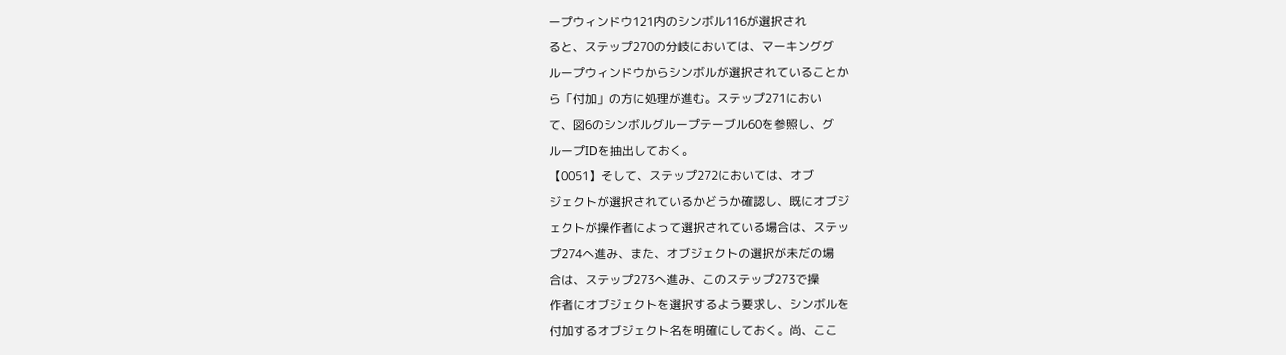ープウィンドウ121内のシンボル116が選択され
ると、ステップ270の分岐においては、マーキンググ
ループウィンドウからシンボルが選択されていることか
ら「付加」の方に処理が進む。ステップ271におい
て、図6のシンボルグループテーブル60を参照し、グ
ループIDを抽出しておく。
【0051】そして、ステップ272においては、オブ
ジェクトが選択されているかどうか確認し、既にオブジ
ェクトが操作者によって選択されている場合は、ステッ
プ274へ進み、また、オブジェクトの選択が未だの場
合は、ステップ273へ進み、このステップ273で操
作者にオブジェクトを選択するよう要求し、シンボルを
付加するオブジェクト名を明確にしておく。尚、ここ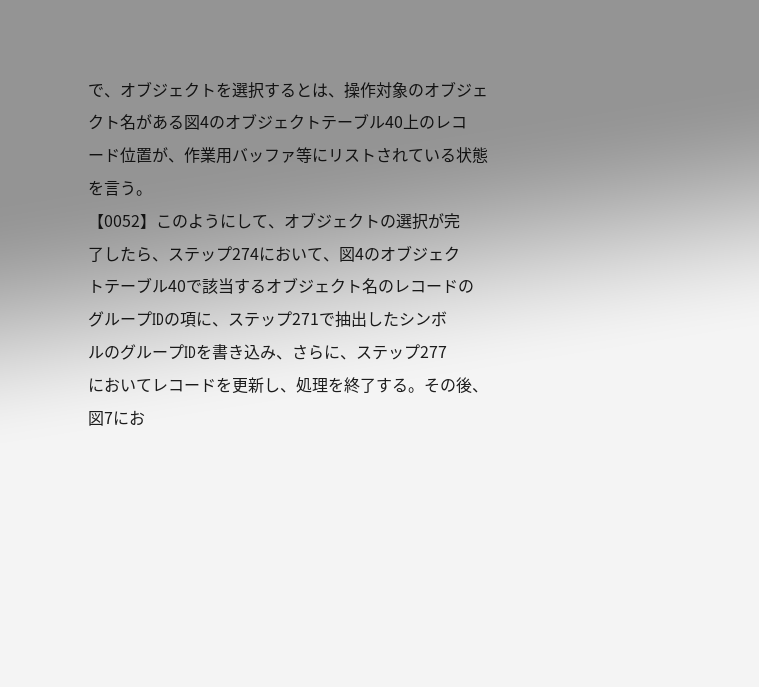で、オブジェクトを選択するとは、操作対象のオブジェ
クト名がある図4のオブジェクトテーブル40上のレコ
ード位置が、作業用バッファ等にリストされている状態
を言う。
【0052】このようにして、オブジェクトの選択が完
了したら、ステップ274において、図4のオブジェク
トテーブル40で該当するオブジェクト名のレコードの
グループIDの項に、ステップ271で抽出したシンボ
ルのグループIDを書き込み、さらに、ステップ277
においてレコードを更新し、処理を終了する。その後、
図7にお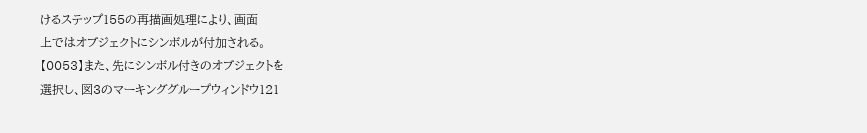けるステップ155の再描画処理により、画面
上ではオブジェクトにシンボルが付加される。
【0053】また、先にシンボル付きのオブジェクトを
選択し、図3のマーキンググループウィンドウ121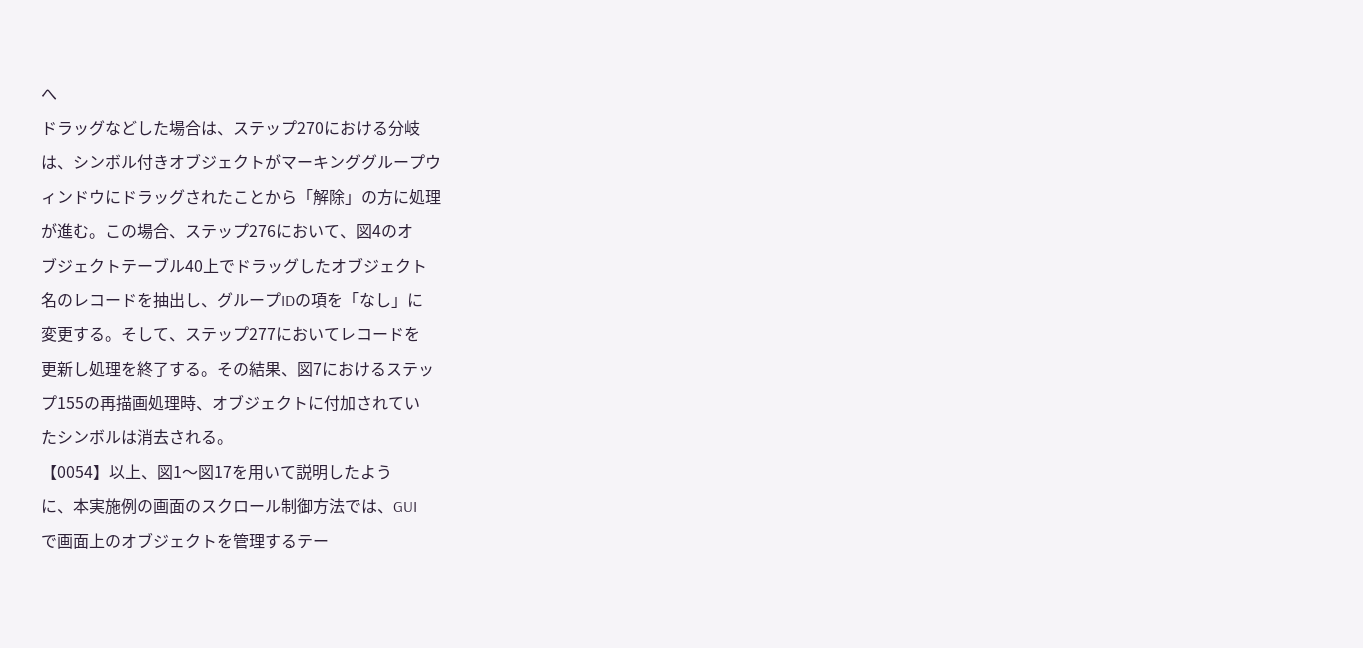へ
ドラッグなどした場合は、ステップ270における分岐
は、シンボル付きオブジェクトがマーキンググループウ
ィンドウにドラッグされたことから「解除」の方に処理
が進む。この場合、ステップ276において、図4のオ
ブジェクトテーブル40上でドラッグしたオブジェクト
名のレコードを抽出し、グループIDの項を「なし」に
変更する。そして、ステップ277においてレコードを
更新し処理を終了する。その結果、図7におけるステッ
プ155の再描画処理時、オブジェクトに付加されてい
たシンボルは消去される。
【0054】以上、図1〜図17を用いて説明したよう
に、本実施例の画面のスクロール制御方法では、GUI
で画面上のオブジェクトを管理するテー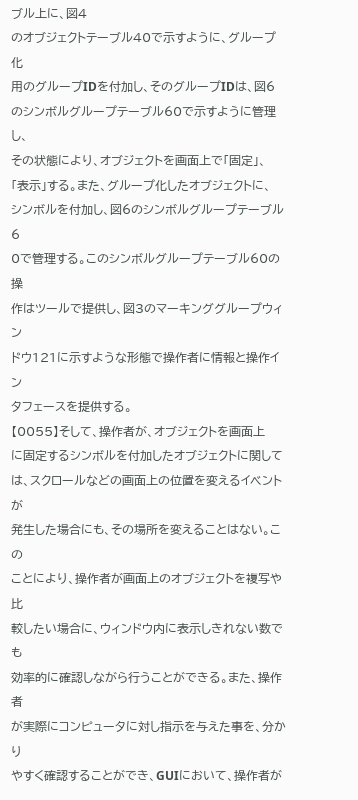ブル上に、図4
のオブジェクトテーブル40で示すように、グループ化
用のグループIDを付加し、そのグループIDは、図6
のシンボルグループテーブル60で示すように管理し、
その状態により、オブジェクトを画面上で「固定」、
「表示」する。また、グループ化したオブジェクトに、
シンボルを付加し、図6のシンボルグループテーブル6
0で管理する。このシンボルグループテーブル60の操
作はツールで提供し、図3のマーキンググループウィン
ドウ121に示すような形態で操作者に情報と操作イン
タフェースを提供する。
【0055】そして、操作者が、オブジェクトを画面上
に固定するシンボルを付加したオブジェクトに関して
は、スクロールなどの画面上の位置を変えるイベントが
発生した場合にも、その場所を変えることはない。この
ことにより、操作者が画面上のオブジェクトを複写や比
較したい場合に、ウィンドウ内に表示しきれない数でも
効率的に確認しながら行うことができる。また、操作者
が実際にコンピュータに対し指示を与えた事を、分かり
やすく確認することができ、GUIにおいて、操作者が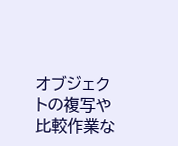オブジェクトの複写や比較作業な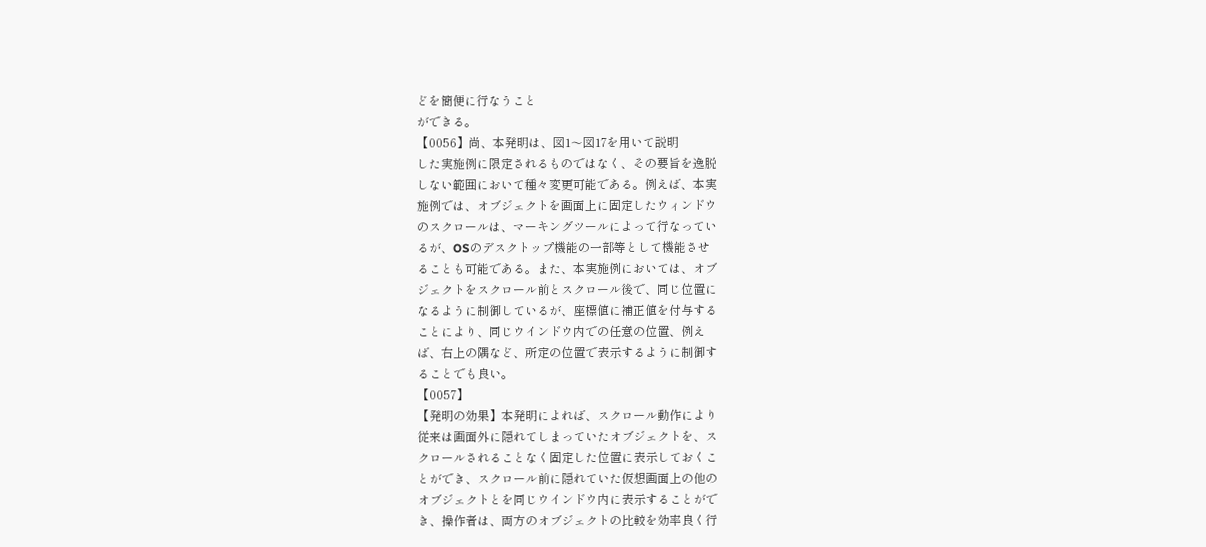どを簡便に行なうこと
ができる。
【0056】尚、本発明は、図1〜図17を用いて説明
した実施例に限定されるものではなく、その要旨を逸脱
しない範囲において種々変更可能である。例えば、本実
施例では、オブジェクトを画面上に固定したウィンドウ
のスクロールは、マーキングツールによって行なってい
るが、OSのデスクトップ機能の一部等として機能させ
ることも可能である。また、本実施例においては、オブ
ジェクトをスクロール前とスクロール後で、同じ位置に
なるように制御しているが、座標値に補正値を付与する
ことにより、同じウインドウ内での任意の位置、例え
ば、右上の隅など、所定の位置で表示するように制御す
ることでも良い。
【0057】
【発明の効果】本発明によれば、スクロール動作により
従来は画面外に隠れてしまっていたオブジェクトを、ス
クロールされることなく固定した位置に表示しておくこ
とができ、スクロール前に隠れていた仮想画面上の他の
オブジェクトとを同じウインドウ内に表示することがで
き、操作者は、両方のオブジェクトの比較を効率良く行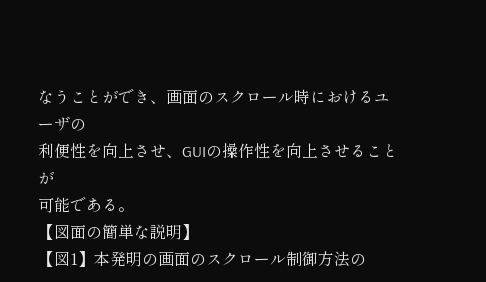なうことができ、画面のスクロール時におけるユーザの
利便性を向上させ、GUIの操作性を向上させることが
可能である。
【図面の簡単な説明】
【図1】本発明の画面のスクロール制御方法の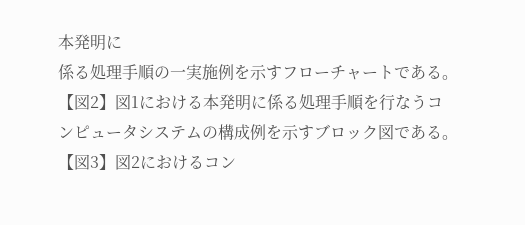本発明に
係る処理手順の一実施例を示すフローチャートである。
【図2】図1における本発明に係る処理手順を行なうコ
ンピュータシステムの構成例を示すブロック図である。
【図3】図2におけるコン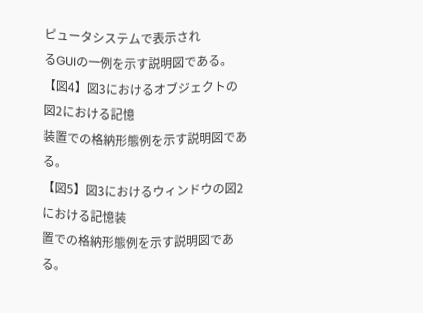ピュータシステムで表示され
るGUIの一例を示す説明図である。
【図4】図3におけるオブジェクトの図2における記憶
装置での格納形態例を示す説明図である。
【図5】図3におけるウィンドウの図2における記憶装
置での格納形態例を示す説明図である。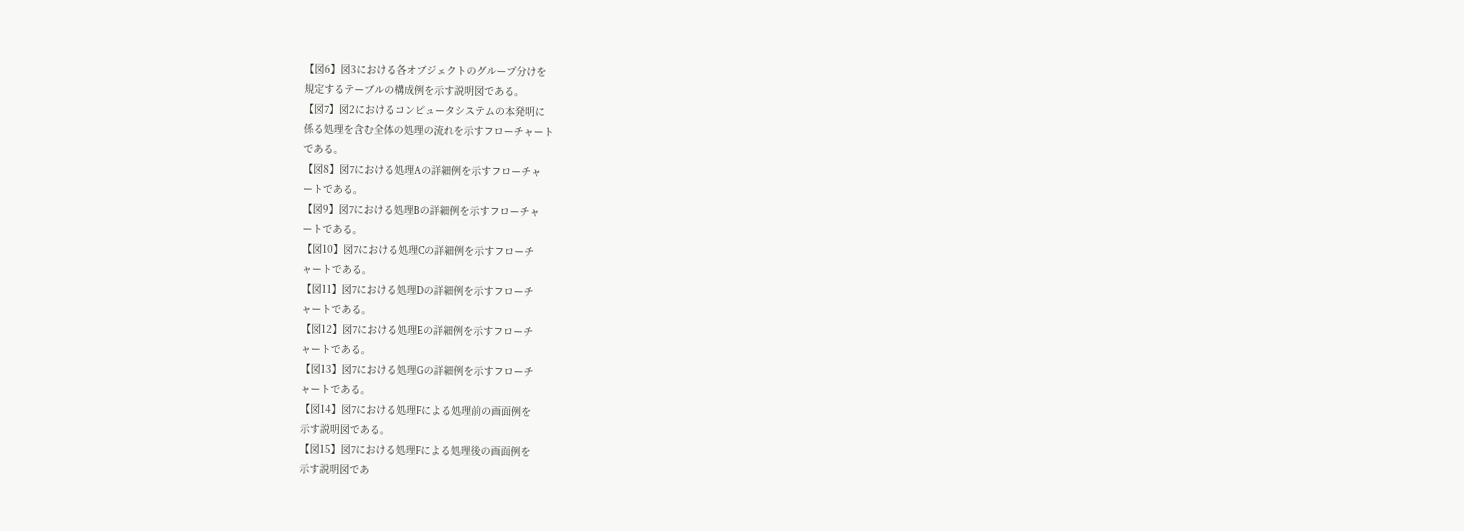【図6】図3における各オブジェクトのグループ分けを
規定するテーブルの構成例を示す説明図である。
【図7】図2におけるコンピュータシステムの本発明に
係る処理を含む全体の処理の流れを示すフローチャート
である。
【図8】図7における処理Aの詳細例を示すフローチャ
ートである。
【図9】図7における処理Bの詳細例を示すフローチャ
ートである。
【図10】図7における処理Cの詳細例を示すフローチ
ャートである。
【図11】図7における処理Dの詳細例を示すフローチ
ャートである。
【図12】図7における処理Eの詳細例を示すフローチ
ャートである。
【図13】図7における処理Gの詳細例を示すフローチ
ャートである。
【図14】図7における処理Fによる処理前の画面例を
示す説明図である。
【図15】図7における処理Fによる処理後の画面例を
示す説明図であ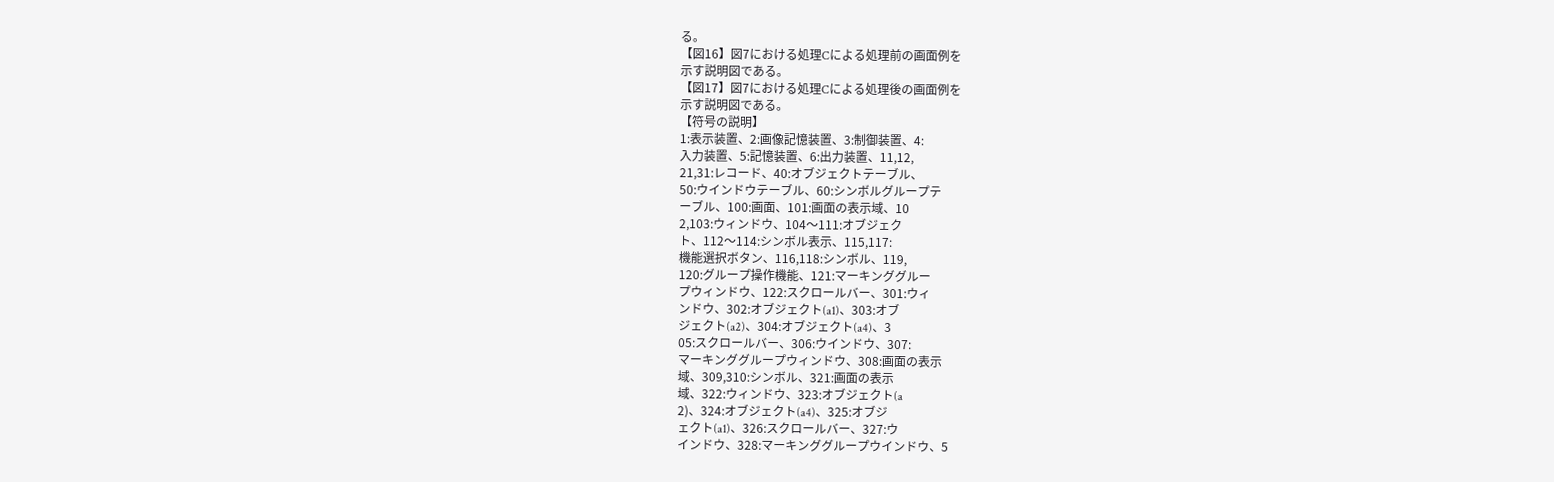る。
【図16】図7における処理Cによる処理前の画面例を
示す説明図である。
【図17】図7における処理Cによる処理後の画面例を
示す説明図である。
【符号の説明】
1:表示装置、2:画像記憶装置、3:制御装置、4:
入力装置、5:記憶装置、6:出力装置、11,12,
21,31:レコード、40:オブジェクトテーブル、
50:ウインドウテーブル、60:シンボルグループテ
ーブル、100:画面、101:画面の表示域、10
2,103:ウィンドウ、104〜111:オブジェク
ト、112〜114:シンボル表示、115,117:
機能選択ボタン、116,118:シンボル、119,
120:グループ操作機能、121:マーキンググルー
プウィンドウ、122:スクロールバー、301:ウィ
ンドウ、302:オブジェクト(a1)、303:オブ
ジェクト(a2)、304:オブジェクト(a4)、3
05:スクロールバー、306:ウインドウ、307:
マーキンググループウィンドウ、308:画面の表示
域、309,310:シンボル、321:画面の表示
域、322:ウィンドウ、323:オブジェクト(a
2)、324:オブジェクト(a4)、325:オブジ
ェクト(a1)、326:スクロールバー、327:ウ
インドウ、328:マーキンググループウインドウ、5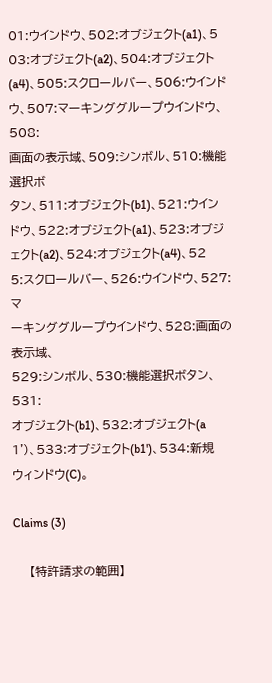01:ウインドウ、502:オブジェクト(a1)、5
03:オブジェクト(a2)、504:オブジェクト
(a4)、505:スクロールバー、506:ウインド
ウ、507:マーキンググループウインドウ、508:
画面の表示域、509:シンボル、510:機能選択ボ
タン、511:オブジェクト(b1)、521:ウイン
ドウ、522:オブジェクト(a1)、523:オブジ
ェクト(a2)、524:オブジェクト(a4)、52
5:スクロールバー、526:ウインドウ、527:マ
ーキンググループウインドウ、528:画面の表示域、
529:シンボル、530:機能選択ボタン、531:
オブジェクト(b1)、532:オブジェクト(a
1')、533:オブジェクト(b1')、534:新規
ウィンドウ(C)。

Claims (3)

    【特許請求の範囲】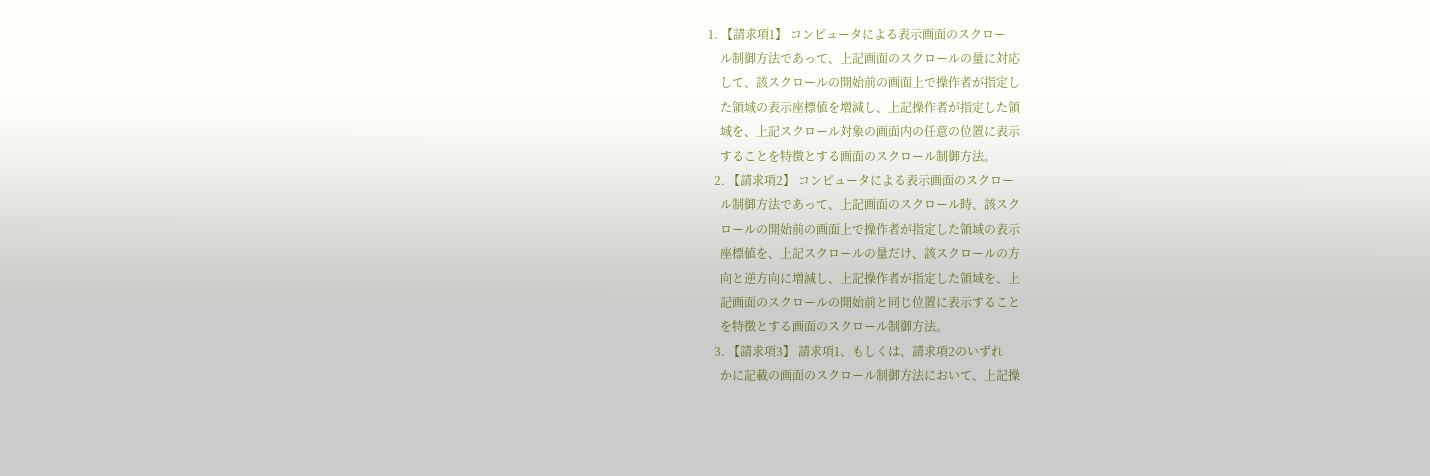1. 【請求項1】 コンピュータによる表示画面のスクロー
    ル制御方法であって、上記画面のスクロールの量に対応
    して、該スクロールの開始前の画面上で操作者が指定し
    た領域の表示座標値を増減し、上記操作者が指定した領
    域を、上記スクロール対象の画面内の任意の位置に表示
    することを特徴とする画面のスクロール制御方法。
  2. 【請求項2】 コンピュータによる表示画面のスクロー
    ル制御方法であって、上記画面のスクロール時、該スク
    ロールの開始前の画面上で操作者が指定した領域の表示
    座標値を、上記スクロールの量だけ、該スクロールの方
    向と逆方向に増減し、上記操作者が指定した領域を、上
    記画面のスクロールの開始前と同じ位置に表示すること
    を特徴とする画面のスクロール制御方法。
  3. 【請求項3】 請求項1、もしくは、請求項2のいずれ
    かに記載の画面のスクロール制御方法において、上記操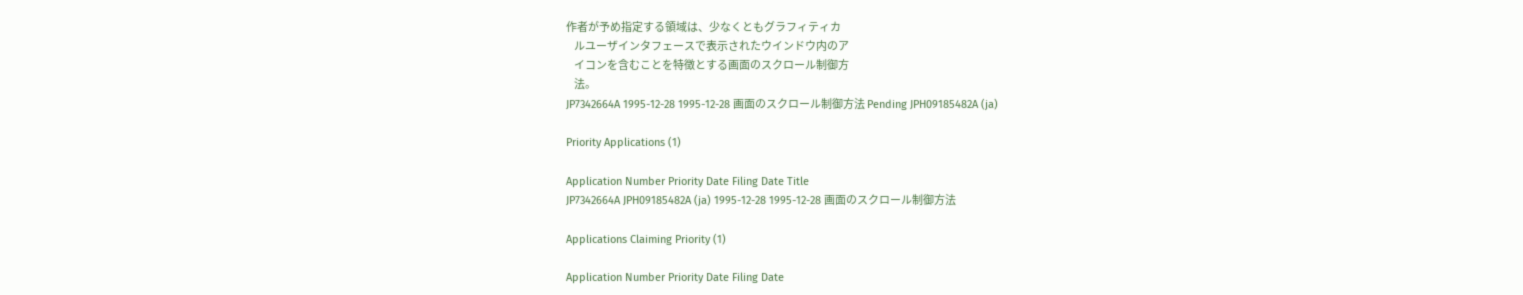作者が予め指定する領域は、少なくともグラフィティカ
    ルユーザインタフェースで表示されたウインドウ内のア
    イコンを含むことを特徴とする画面のスクロール制御方
    法。
JP7342664A 1995-12-28 1995-12-28 画面のスクロール制御方法 Pending JPH09185482A (ja)

Priority Applications (1)

Application Number Priority Date Filing Date Title
JP7342664A JPH09185482A (ja) 1995-12-28 1995-12-28 画面のスクロール制御方法

Applications Claiming Priority (1)

Application Number Priority Date Filing Date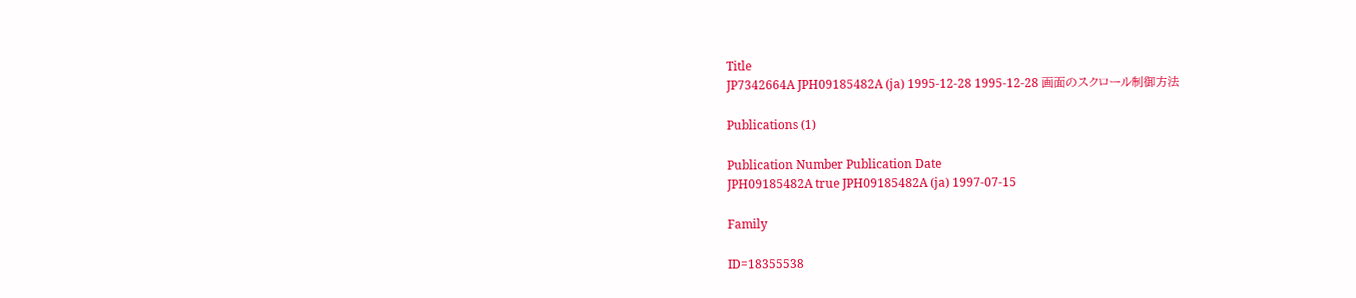Title
JP7342664A JPH09185482A (ja) 1995-12-28 1995-12-28 画面のスクロール制御方法

Publications (1)

Publication Number Publication Date
JPH09185482A true JPH09185482A (ja) 1997-07-15

Family

ID=18355538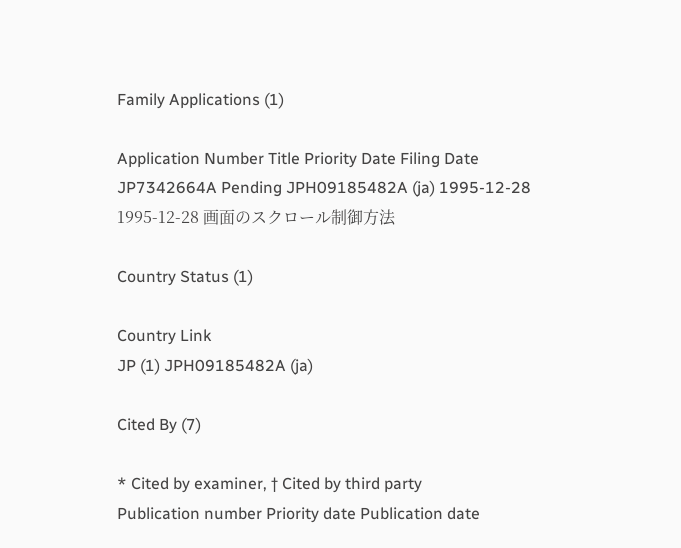Family Applications (1)

Application Number Title Priority Date Filing Date
JP7342664A Pending JPH09185482A (ja) 1995-12-28 1995-12-28 画面のスクロール制御方法

Country Status (1)

Country Link
JP (1) JPH09185482A (ja)

Cited By (7)

* Cited by examiner, † Cited by third party
Publication number Priority date Publication date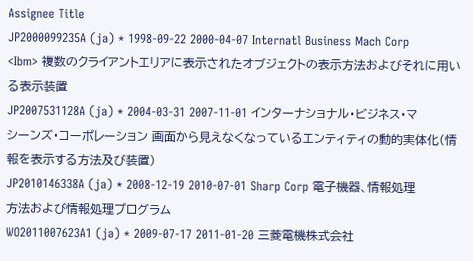Assignee Title
JP2000099235A (ja) * 1998-09-22 2000-04-07 Internatl Business Mach Corp <Ibm> 複数のクライアントエリアに表示されたオブジェクトの表示方法およびそれに用いる表示装置
JP2007531128A (ja) * 2004-03-31 2007-11-01 インターナショナル・ビジネス・マシーンズ・コーポレーション 画面から見えなくなっているエンティティの動的実体化(情報を表示する方法及び装置)
JP2010146338A (ja) * 2008-12-19 2010-07-01 Sharp Corp 電子機器、情報処理方法および情報処理プログラム
WO2011007623A1 (ja) * 2009-07-17 2011-01-20 三菱電機株式会社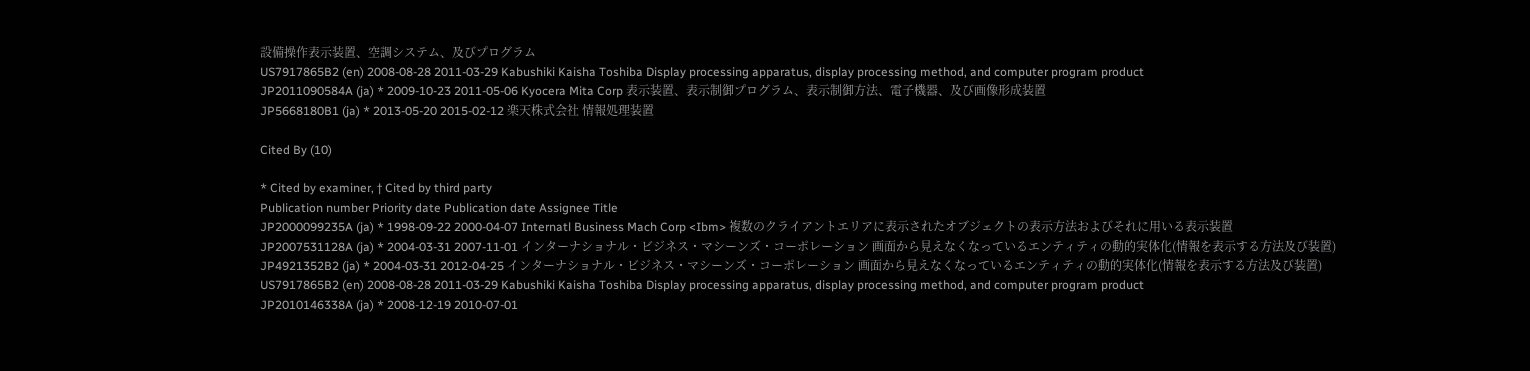設備操作表示装置、空調システム、及びプログラム
US7917865B2 (en) 2008-08-28 2011-03-29 Kabushiki Kaisha Toshiba Display processing apparatus, display processing method, and computer program product
JP2011090584A (ja) * 2009-10-23 2011-05-06 Kyocera Mita Corp 表示装置、表示制御プログラム、表示制御方法、電子機器、及び画像形成装置
JP5668180B1 (ja) * 2013-05-20 2015-02-12 楽天株式会社 情報処理装置

Cited By (10)

* Cited by examiner, † Cited by third party
Publication number Priority date Publication date Assignee Title
JP2000099235A (ja) * 1998-09-22 2000-04-07 Internatl Business Mach Corp <Ibm> 複数のクライアントエリアに表示されたオブジェクトの表示方法およびそれに用いる表示装置
JP2007531128A (ja) * 2004-03-31 2007-11-01 インターナショナル・ビジネス・マシーンズ・コーポレーション 画面から見えなくなっているエンティティの動的実体化(情報を表示する方法及び装置)
JP4921352B2 (ja) * 2004-03-31 2012-04-25 インターナショナル・ビジネス・マシーンズ・コーポレーション 画面から見えなくなっているエンティティの動的実体化(情報を表示する方法及び装置)
US7917865B2 (en) 2008-08-28 2011-03-29 Kabushiki Kaisha Toshiba Display processing apparatus, display processing method, and computer program product
JP2010146338A (ja) * 2008-12-19 2010-07-01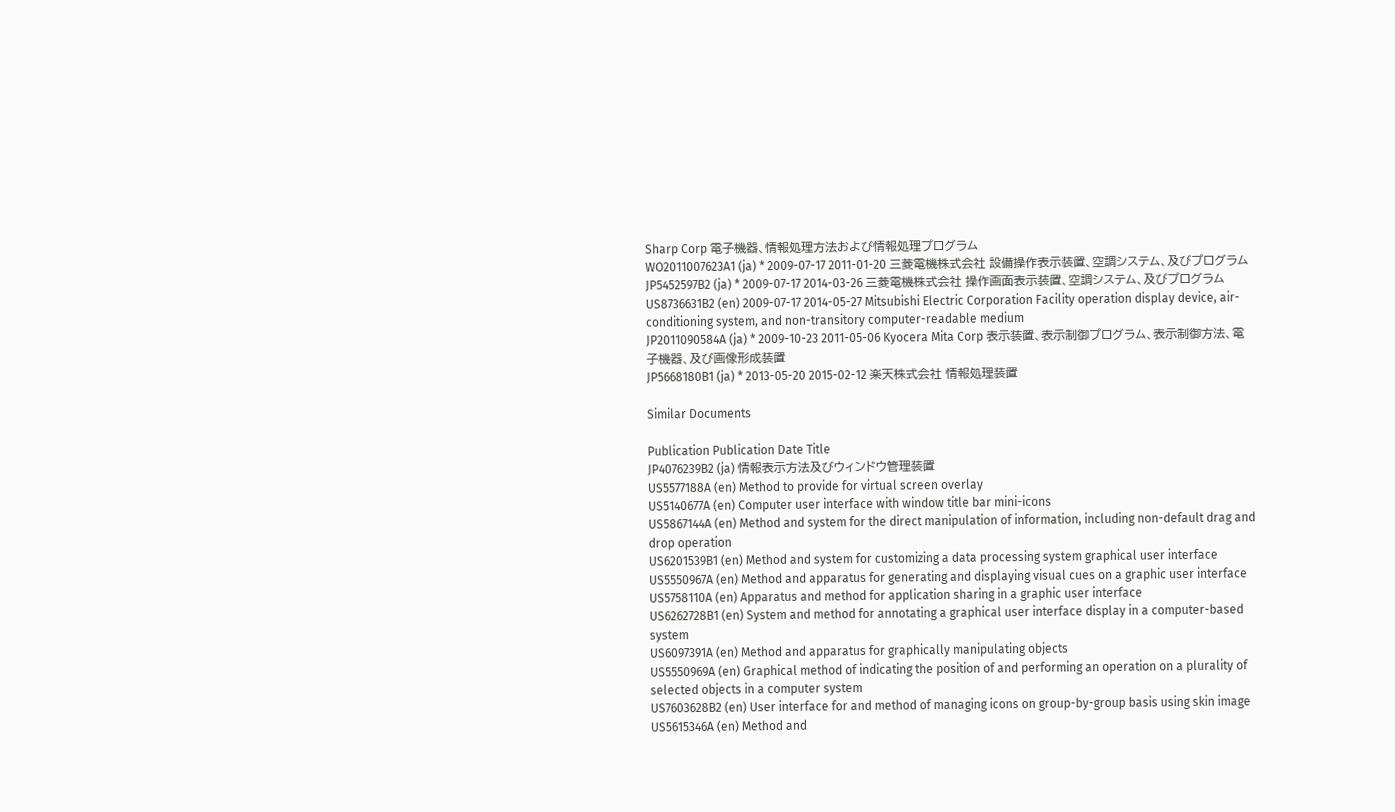Sharp Corp 電子機器、情報処理方法および情報処理プログラム
WO2011007623A1 (ja) * 2009-07-17 2011-01-20 三菱電機株式会社 設備操作表示装置、空調システム、及びプログラム
JP5452597B2 (ja) * 2009-07-17 2014-03-26 三菱電機株式会社 操作画面表示装置、空調システム、及びプログラム
US8736631B2 (en) 2009-07-17 2014-05-27 Mitsubishi Electric Corporation Facility operation display device, air-conditioning system, and non-transitory computer-readable medium
JP2011090584A (ja) * 2009-10-23 2011-05-06 Kyocera Mita Corp 表示装置、表示制御プログラム、表示制御方法、電子機器、及び画像形成装置
JP5668180B1 (ja) * 2013-05-20 2015-02-12 楽天株式会社 情報処理装置

Similar Documents

Publication Publication Date Title
JP4076239B2 (ja) 情報表示方法及びウィンドウ管理装置
US5577188A (en) Method to provide for virtual screen overlay
US5140677A (en) Computer user interface with window title bar mini-icons
US5867144A (en) Method and system for the direct manipulation of information, including non-default drag and drop operation
US6201539B1 (en) Method and system for customizing a data processing system graphical user interface
US5550967A (en) Method and apparatus for generating and displaying visual cues on a graphic user interface
US5758110A (en) Apparatus and method for application sharing in a graphic user interface
US6262728B1 (en) System and method for annotating a graphical user interface display in a computer-based system
US6097391A (en) Method and apparatus for graphically manipulating objects
US5550969A (en) Graphical method of indicating the position of and performing an operation on a plurality of selected objects in a computer system
US7603628B2 (en) User interface for and method of managing icons on group-by-group basis using skin image
US5615346A (en) Method and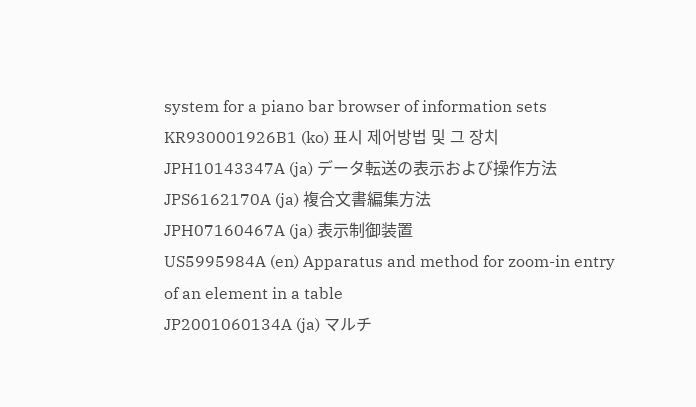system for a piano bar browser of information sets
KR930001926B1 (ko) 표시 제어방법 및 그 장치
JPH10143347A (ja) データ転送の表示および操作方法
JPS6162170A (ja) 複合文書編集方法
JPH07160467A (ja) 表示制御装置
US5995984A (en) Apparatus and method for zoom-in entry of an element in a table
JP2001060134A (ja) マルチ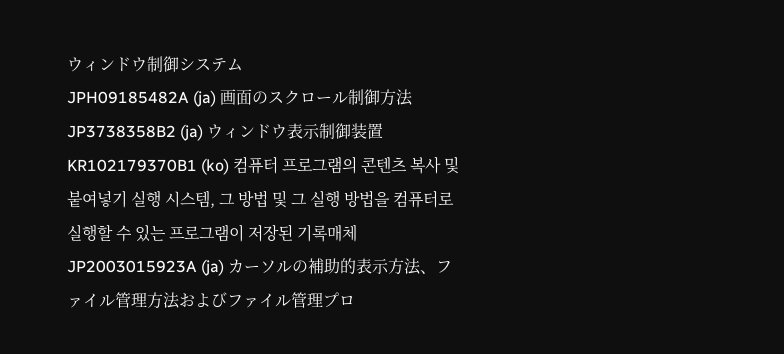ウィンドウ制御システム
JPH09185482A (ja) 画面のスクロール制御方法
JP3738358B2 (ja) ウィンドウ表示制御装置
KR102179370B1 (ko) 컴퓨터 프로그램의 콘텐츠 복사 및 붙여넣기 실행 시스템, 그 방법 및 그 실행 방법을 컴퓨터로 실행할 수 있는 프로그램이 저장된 기록매체
JP2003015923A (ja) カーソルの補助的表示方法、ファイル管理方法およびファイル管理プロ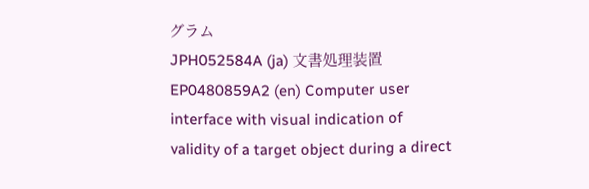グラム
JPH052584A (ja) 文書処理装置
EP0480859A2 (en) Computer user interface with visual indication of validity of a target object during a direct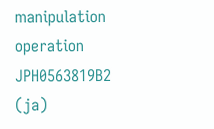manipulation operation
JPH0563819B2 (ja)